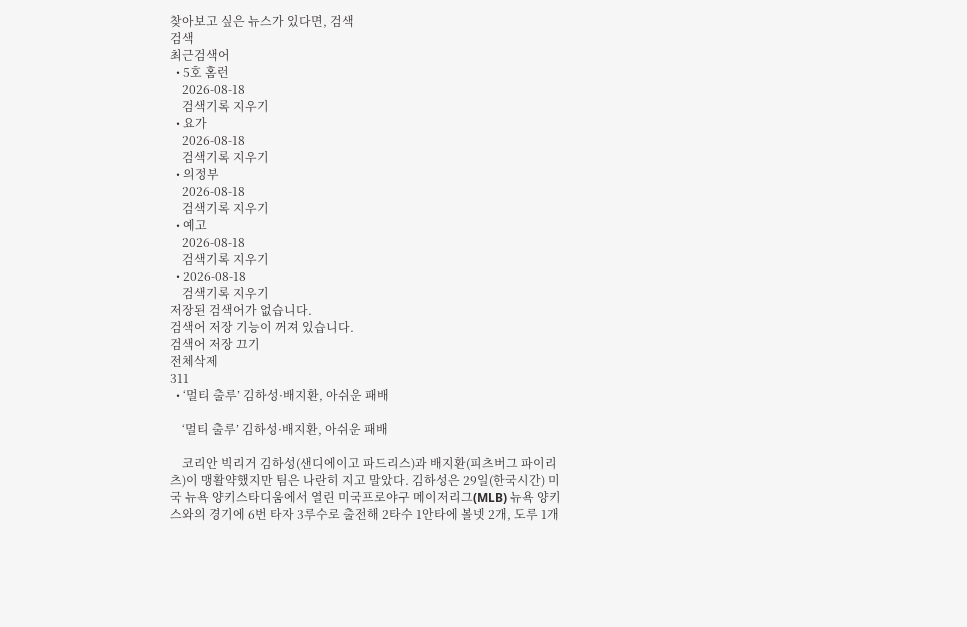찾아보고 싶은 뉴스가 있다면, 검색
검색
최근검색어
  • 5호 홈런
    2026-08-18
    검색기록 지우기
  • 요가
    2026-08-18
    검색기록 지우기
  • 의정부
    2026-08-18
    검색기록 지우기
  • 예고
    2026-08-18
    검색기록 지우기
  • 2026-08-18
    검색기록 지우기
저장된 검색어가 없습니다.
검색어 저장 기능이 꺼져 있습니다.
검색어 저장 끄기
전체삭제
311
  • ‘멀티 출루’ 김하성·배지환, 아쉬운 패배

    ‘멀티 출루’ 김하성·배지환, 아쉬운 패배

    코리안 빅리거 김하성(샌디에이고 파드리스)과 배지환(피츠버그 파이리츠)이 맹활약했지만 팀은 나란히 지고 말았다. 김하성은 29일(한국시간) 미국 뉴욕 양키스타디움에서 열린 미국프로야구 메이저리그(MLB) 뉴욕 양키스와의 경기에 6번 타자 3루수로 출전해 2타수 1안타에 볼넷 2개, 도루 1개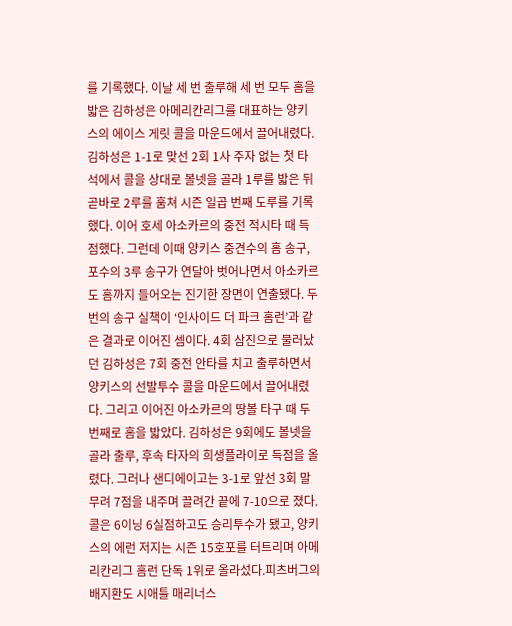를 기록했다. 이날 세 번 출루해 세 번 모두 홈을 밟은 김하성은 아메리칸리그를 대표하는 양키스의 에이스 게릿 콜을 마운드에서 끌어내렸다. 김하성은 1-1로 맞선 2회 1사 주자 없는 첫 타석에서 콜을 상대로 볼넷을 골라 1루를 밟은 뒤 곧바로 2루를 훔쳐 시즌 일곱 번째 도루를 기록했다. 이어 호세 아소카르의 중전 적시타 때 득점했다. 그런데 이때 양키스 중견수의 홈 송구, 포수의 3루 송구가 연달아 벗어나면서 아소카르도 홈까지 들어오는 진기한 장면이 연출됐다. 두 번의 송구 실책이 ‘인사이드 더 파크 홈런’과 같은 결과로 이어진 셈이다. 4회 삼진으로 물러났던 김하성은 7회 중전 안타를 치고 출루하면서 양키스의 선발투수 콜을 마운드에서 끌어내렸다. 그리고 이어진 아소카르의 땅볼 타구 때 두 번째로 홈을 밟았다. 김하성은 9회에도 볼넷을 골라 출루, 후속 타자의 희생플라이로 득점을 올렸다. 그러나 샌디에이고는 3-1로 앞선 3회 말 무려 7점을 내주며 끌려간 끝에 7-10으로 졌다. 콜은 6이닝 6실점하고도 승리투수가 됐고, 양키스의 에런 저지는 시즌 15호포를 터트리며 아메리칸리그 홈런 단독 1위로 올라섰다.피츠버그의 배지환도 시애틀 매리너스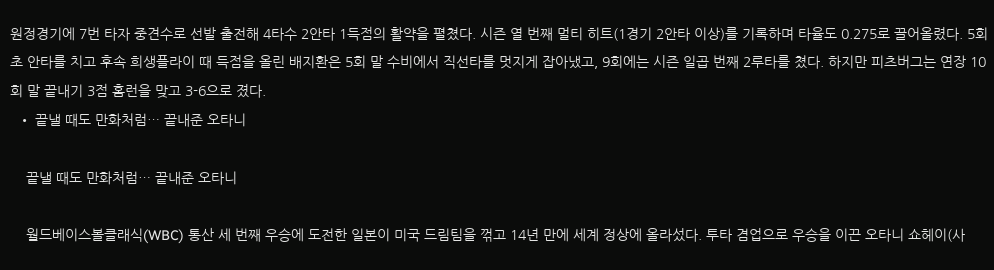원정경기에 7번 타자 중견수로 선발 출전해 4타수 2안타 1득점의 활약을 펼쳤다. 시즌 열 번째 멀티 히트(1경기 2안타 이상)를 기록하며 타율도 0.275로 끌어올렸다. 5회 초 안타를 치고 후속 희생플라이 때 득점을 올린 배지환은 5회 말 수비에서 직선타를 멋지게 잡아냈고, 9회에는 시즌 일곱 번째 2루타를 쳤다. 하지만 피츠버그는 연장 10회 말 끝내기 3점 홈런을 맞고 3-6으로 졌다.
  • 끝낼 때도 만화처럼… 끝내준 오타니

    끝낼 때도 만화처럼… 끝내준 오타니

    월드베이스볼클래식(WBC) 통산 세 번째 우승에 도전한 일본이 미국 드림팀을 꺾고 14년 만에 세계 정상에 올라섰다. 투타 겸업으로 우승을 이끈 오타니 쇼헤이(사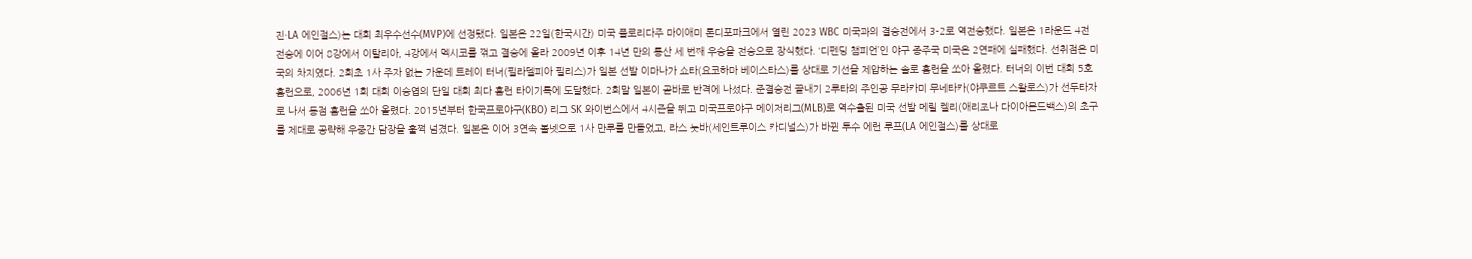진·LA 에인절스)는 대회 최우수선수(MVP)에 선정됐다. 일본은 22일(한국시간) 미국 플로리다주 마이애미 론디포파크에서 열린 2023 WBC 미국과의 결승전에서 3-2로 역전승했다. 일본은 1라운드 4전 전승에 이어 8강에서 이탈리아, 4강에서 멕시코를 꺾고 결승에 올라 2009년 이후 14년 만의 통산 세 번째 우승을 전승으로 장식했다. ‘디펜딩 챔피언’인 야구 종주국 미국은 2연패에 실패했다. 선취점은 미국의 차지였다. 2회초 1사 주자 없는 가운데 트레이 터너(필라델피아 필리스)가 일본 선발 이마나가 쇼타(요코하마 베이스타스)를 상대로 기선을 제압하는 솔로 홈런을 쏘아 올렸다. 터너의 이번 대회 5호 홈런으로, 2006년 1회 대회 이승엽의 단일 대회 최다 홈런 타이기록에 도달했다. 2회말 일본이 곧바로 반격에 나섰다. 준결승전 끝내기 2루타의 주인공 무라카미 무네타카(야쿠르트 스왈로스)가 선두타자로 나서 동점 홈런을 쏘아 올렸다. 2015년부터 한국프로야구(KBO) 리그 SK 와이번스에서 4시즌을 뛰고 미국프로야구 메이저리그(MLB)로 역수출된 미국 선발 메릴 켈리(애리조나 다이아몬드백스)의 초구를 제대로 공략해 우중간 담장을 훌쩍 넘겼다. 일본은 이어 3연속 볼넷으로 1사 만루를 만들었고, 라스 눗바(세인트루이스 카디널스)가 바뀐 투수 에런 루프(LA 에인절스)를 상대로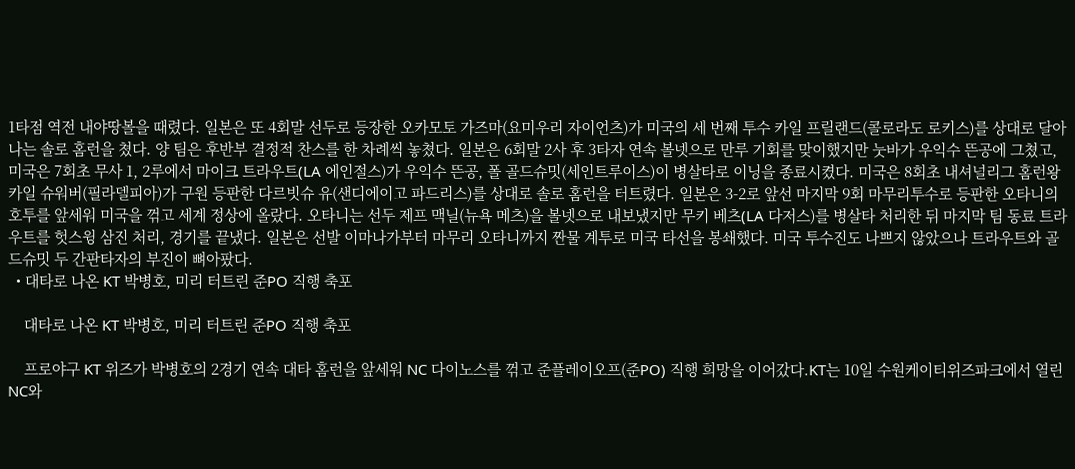1타점 역전 내야땅볼을 때렸다. 일본은 또 4회말 선두로 등장한 오카모토 가즈마(요미우리 자이언츠)가 미국의 세 번째 투수 카일 프릴랜드(콜로라도 로키스)를 상대로 달아나는 솔로 홈런을 쳤다. 양 팀은 후반부 결정적 찬스를 한 차례씩 놓쳤다. 일본은 6회말 2사 후 3타자 연속 볼넷으로 만루 기회를 맞이했지만 눗바가 우익수 뜬공에 그쳤고, 미국은 7회초 무사 1, 2루에서 마이크 트라우트(LA 에인절스)가 우익수 뜬공, 폴 골드슈밋(세인트루이스)이 병살타로 이닝을 종료시켰다. 미국은 8회초 내셔널리그 홈런왕 카일 슈워버(필라델피아)가 구원 등판한 다르빗슈 유(샌디에이고 파드리스)를 상대로 솔로 홈런을 터트렸다. 일본은 3-2로 앞선 마지막 9회 마무리투수로 등판한 오타니의 호투를 앞세워 미국을 꺾고 세계 정상에 올랐다. 오타니는 선두 제프 맥닐(뉴욕 메츠)을 볼넷으로 내보냈지만 무키 베츠(LA 다저스)를 병살타 처리한 뒤 마지막 팀 동료 트라우트를 헛스윙 삼진 처리, 경기를 끝냈다. 일본은 선발 이마나가부터 마무리 오타니까지 짠물 계투로 미국 타선을 봉쇄했다. 미국 투수진도 나쁘지 않았으나 트라우트와 골드슈밋 두 간판타자의 부진이 뼈아팠다.
  • 대타로 나온 KT 박병호, 미리 터트린 준PO 직행 축포

    대타로 나온 KT 박병호, 미리 터트린 준PO 직행 축포

    프로야구 KT 위즈가 박병호의 2경기 연속 대타 홈런을 앞세워 NC 다이노스를 꺾고 준플레이오프(준PO) 직행 희망을 이어갔다.KT는 10일 수원케이티위즈파크에서 열린 NC와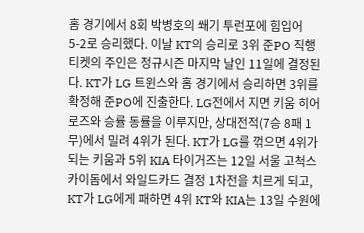홈 경기에서 8회 박병호의 쐐기 투런포에 힘입어 5-2로 승리했다. 이날 KT의 승리로 3위 준PO 직행 티켓의 주인은 정규시즌 마지막 날인 11일에 결정된다. KT가 LG 트윈스와 홈 경기에서 승리하면 3위를 확정해 준PO에 진출한다. LG전에서 지면 키움 히어로즈와 승률 동률을 이루지만, 상대전적(7승 8패 1무)에서 밀려 4위가 된다. KT가 LG를 꺾으면 4위가 되는 키움과 5위 KIA 타이거즈는 12일 서울 고척스카이돔에서 와일드카드 결정 1차전을 치르게 되고, KT가 LG에게 패하면 4위 KT와 KIA는 13일 수원에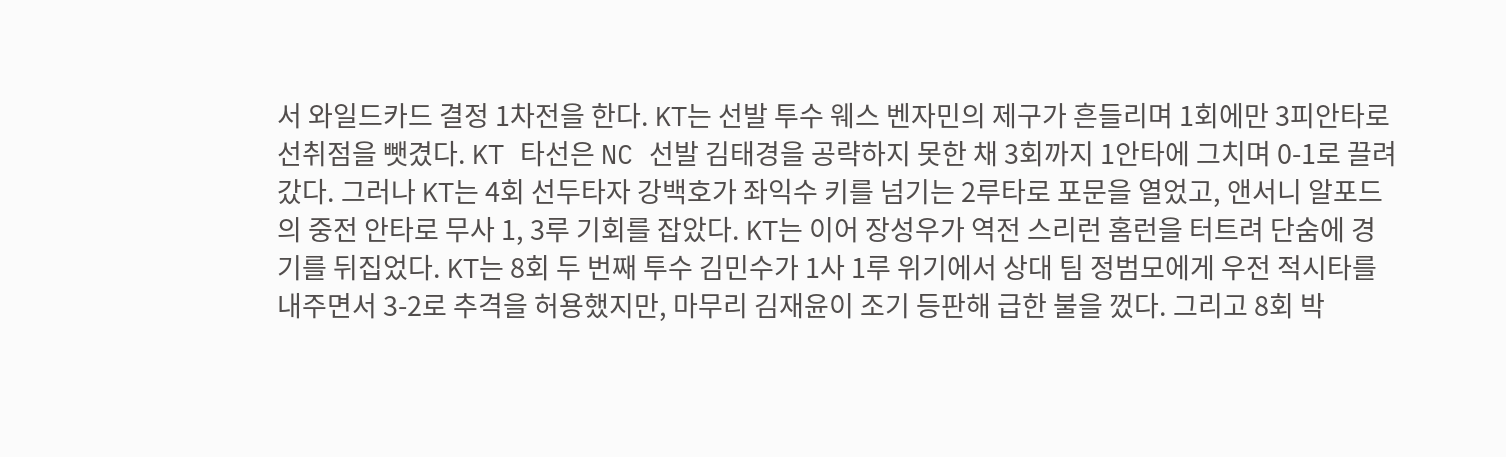서 와일드카드 결정 1차전을 한다. KT는 선발 투수 웨스 벤자민의 제구가 흔들리며 1회에만 3피안타로 선취점을 뺏겼다. KT 타선은 NC 선발 김태경을 공략하지 못한 채 3회까지 1안타에 그치며 0-1로 끌려갔다. 그러나 KT는 4회 선두타자 강백호가 좌익수 키를 넘기는 2루타로 포문을 열었고, 앤서니 알포드의 중전 안타로 무사 1, 3루 기회를 잡았다. KT는 이어 장성우가 역전 스리런 홈런을 터트려 단숨에 경기를 뒤집었다. KT는 8회 두 번째 투수 김민수가 1사 1루 위기에서 상대 팀 정범모에게 우전 적시타를 내주면서 3-2로 추격을 허용했지만, 마무리 김재윤이 조기 등판해 급한 불을 껐다. 그리고 8회 박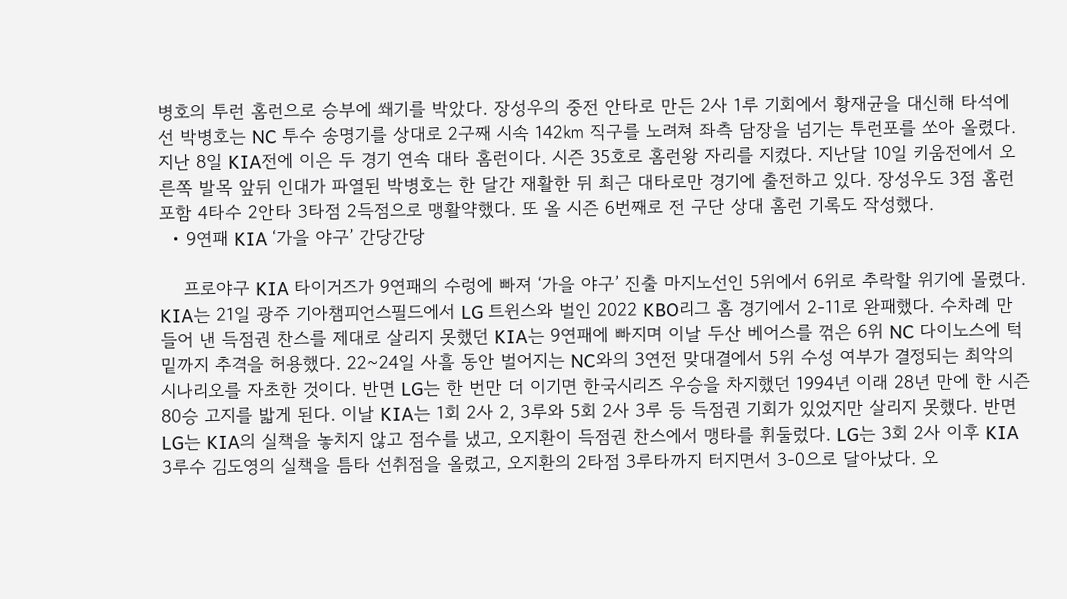병호의 투런 홈런으로 승부에 쐐기를 박았다. 장성우의 중전 안타로 만든 2사 1루 기회에서 황재균을 대신해 타석에 선 박병호는 NC 투수 송명기를 상대로 2구째 시속 142㎞ 직구를 노려쳐 좌측 담장을 넘기는 투런포를 쏘아 올렸다. 지난 8일 KIA전에 이은 두 경기 연속 대타 홈런이다. 시즌 35호로 홈런왕 자리를 지켰다. 지난달 10일 키움전에서 오른쪽 발목 앞뒤 인대가 파열된 박병호는 한 달간 재활한 뒤 최근 대타로만 경기에 출전하고 있다. 장성우도 3점 홈런 포함 4타수 2안타 3타점 2득점으로 맹활약했다. 또 올 시즌 6번째로 전 구단 상대 홈런 기록도 작성했다.
  • 9연패 KIA ‘가을 야구’ 간당간당

    프로야구 KIA 타이거즈가 9연패의 수렁에 빠져 ‘가을 야구’ 진출 마지노선인 5위에서 6위로 추락할 위기에 몰렸다. KIA는 21일 광주 기아챔피언스필드에서 LG 트윈스와 벌인 2022 KBO리그 홈 경기에서 2-11로 완패했다. 수차례 만들어 낸 득점권 찬스를 제대로 살리지 못했던 KIA는 9연패에 빠지며 이날 두산 베어스를 꺾은 6위 NC 다이노스에 턱 밑까지 추격을 허용했다. 22~24일 사흘 동안 벌어지는 NC와의 3연전 맞대결에서 5위 수성 여부가 결정되는 최악의 시나리오를 자초한 것이다. 반면 LG는 한 번만 더 이기면 한국시리즈 우승을 차지했던 1994년 이래 28년 만에 한 시즌 80승 고지를 밟게 된다. 이날 KIA는 1회 2사 2, 3루와 5회 2사 3루 등 득점권 기회가 있었지만 살리지 못했다. 반면 LG는 KIA의 실책을 놓치지 않고 점수를 냈고, 오지환이 득점권 찬스에서 맹타를 휘둘렀다. LG는 3회 2사 이후 KIA 3루수 김도영의 실책을 틈타 선취점을 올렸고, 오지환의 2타점 3루타까지 터지면서 3-0으로 달아났다. 오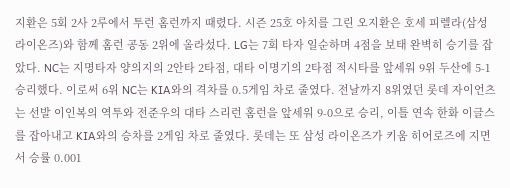지환은 5회 2사 2루에서 투런 홈런까지 때렸다. 시즌 25호 아치를 그린 오지환은 호세 피렐라(삼성 라이온즈)와 함께 홈런 공동 2위에 올라섰다. LG는 7회 타자 일순하며 4점을 보태 완벽히 승기를 잡았다. NC는 지명타자 양의지의 2안타 2타점, 대타 이명기의 2타점 적시타를 앞세워 9위 두산에 5-1 승리했다. 이로써 6위 NC는 KIA와의 격차를 0.5게임 차로 줄였다. 전날까지 8위였던 롯데 자이언츠는 선발 이인복의 역투와 전준우의 대타 스리런 홈런을 앞세워 9-0으로 승리, 이틀 연속 한화 이글스를 잡아내고 KIA와의 승차를 2게임 차로 줄였다. 롯데는 또 삼성 라이온즈가 키움 히어로즈에 지면서 승률 0.001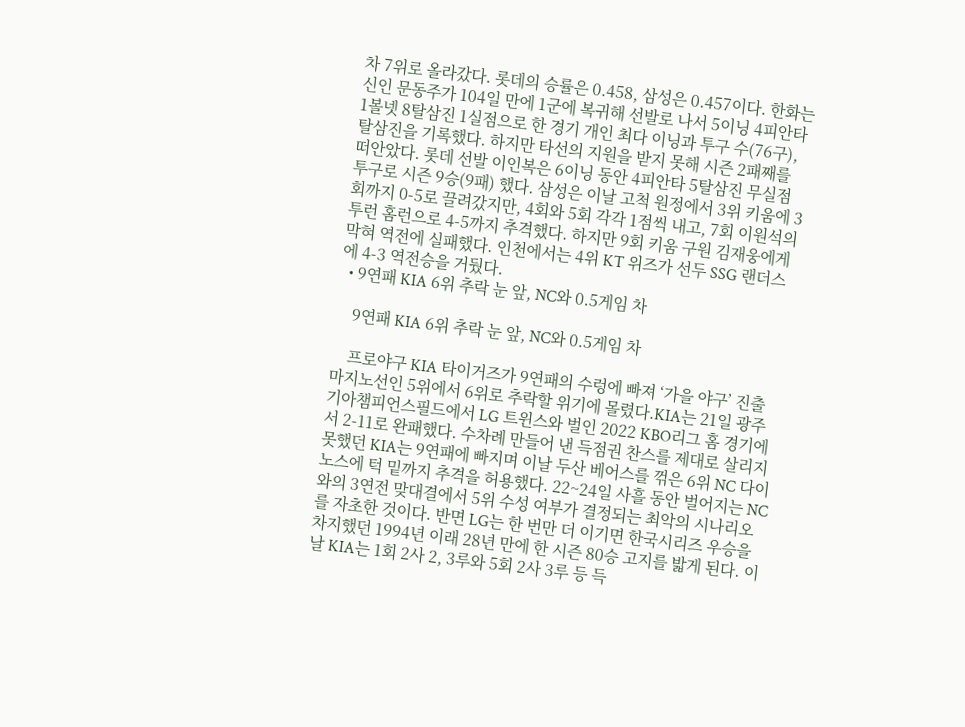차 7위로 올라갔다. 롯데의 승률은 0.458, 삼성은 0.457이다. 한화는 신인 문동주가 104일 만에 1군에 복귀해 선발로 나서 5이닝 4피안타 1볼넷 8탈삼진 1실점으로 한 경기 개인 최다 이닝과 투구 수(76구), 탈삼진을 기록했다. 하지만 타선의 지원을 받지 못해 시즌 2패째를 떠안았다. 롯데 선발 이인복은 6이닝 동안 4피안타 5탈삼진 무실점 투구로 시즌 9승(9패) 했다. 삼성은 이날 고척 원정에서 3위 키움에 3회까지 0-5로 끌려갔지만, 4회와 5회 각각 1점씩 내고, 7회 이원석의 투런 홈런으로 4-5까지 추격했다. 하지만 9회 키움 구원 김재웅에게 막혀 역전에 실패했다. 인천에서는 4위 KT 위즈가 선두 SSG 랜더스에 4-3 역전승을 거뒀다.
  • 9연패 KIA 6위 추락 눈 앞, NC와 0.5게임 차

    9연패 KIA 6위 추락 눈 앞, NC와 0.5게임 차

    프로야구 KIA 타이거즈가 9연패의 수렁에 빠져 ‘가을 야구’ 진출 마지노선인 5위에서 6위로 추락할 위기에 몰렸다.KIA는 21일 광주 기아챔피언스필드에서 LG 트윈스와 벌인 2022 KBO리그 홈 경기에서 2-11로 완패했다. 수차례 만들어 낸 득점권 찬스를 제대로 살리지 못했던 KIA는 9연패에 빠지며 이날 두산 베어스를 꺾은 6위 NC 다이노스에 턱 밑까지 추격을 허용했다. 22~24일 사흘 동안 벌어지는 NC와의 3연전 맞대결에서 5위 수성 여부가 결정되는 최악의 시나리오를 자초한 것이다. 반면 LG는 한 번만 더 이기면 한국시리즈 우승을 차지했던 1994년 이래 28년 만에 한 시즌 80승 고지를 밟게 된다. 이날 KIA는 1회 2사 2, 3루와 5회 2사 3루 등 득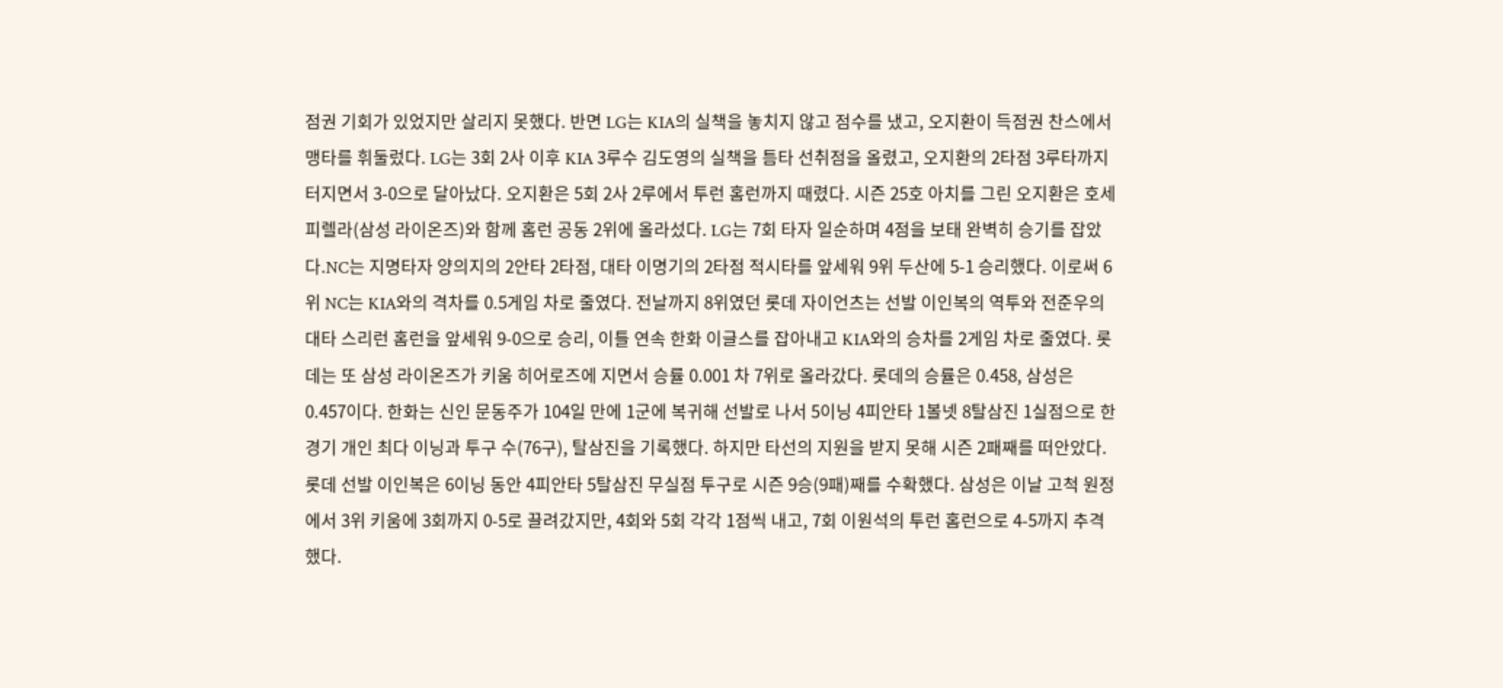점권 기회가 있었지만 살리지 못했다. 반면 LG는 KIA의 실책을 놓치지 않고 점수를 냈고, 오지환이 득점권 찬스에서 맹타를 휘둘렀다. LG는 3회 2사 이후 KIA 3루수 김도영의 실책을 틈타 선취점을 올렸고, 오지환의 2타점 3루타까지 터지면서 3-0으로 달아났다. 오지환은 5회 2사 2루에서 투런 홈런까지 때렸다. 시즌 25호 아치를 그린 오지환은 호세 피렐라(삼성 라이온즈)와 함께 홈런 공동 2위에 올라섰다. LG는 7회 타자 일순하며 4점을 보태 완벽히 승기를 잡았다.NC는 지명타자 양의지의 2안타 2타점, 대타 이명기의 2타점 적시타를 앞세워 9위 두산에 5-1 승리했다. 이로써 6위 NC는 KIA와의 격차를 0.5게임 차로 줄였다. 전날까지 8위였던 롯데 자이언츠는 선발 이인복의 역투와 전준우의 대타 스리런 홈런을 앞세워 9-0으로 승리, 이틀 연속 한화 이글스를 잡아내고 KIA와의 승차를 2게임 차로 줄였다. 롯데는 또 삼성 라이온즈가 키움 히어로즈에 지면서 승률 0.001 차 7위로 올라갔다. 롯데의 승률은 0.458, 삼성은 0.457이다. 한화는 신인 문동주가 104일 만에 1군에 복귀해 선발로 나서 5이닝 4피안타 1볼넷 8탈삼진 1실점으로 한 경기 개인 최다 이닝과 투구 수(76구), 탈삼진을 기록했다. 하지만 타선의 지원을 받지 못해 시즌 2패째를 떠안았다. 롯데 선발 이인복은 6이닝 동안 4피안타 5탈삼진 무실점 투구로 시즌 9승(9패)째를 수확했다. 삼성은 이날 고척 원정에서 3위 키움에 3회까지 0-5로 끌려갔지만, 4회와 5회 각각 1점씩 내고, 7회 이원석의 투런 홈런으로 4-5까지 추격했다.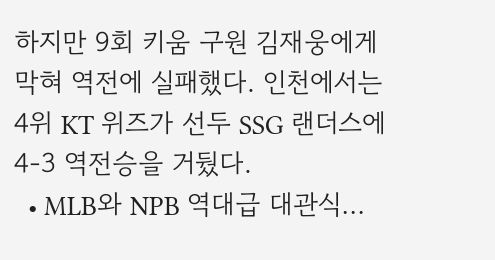하지만 9회 키움 구원 김재웅에게 막혀 역전에 실패했다. 인천에서는 4위 KT 위즈가 선두 SSG 랜더스에 4-3 역전승을 거뒀다.
  • MLB와 NPB 역대급 대관식…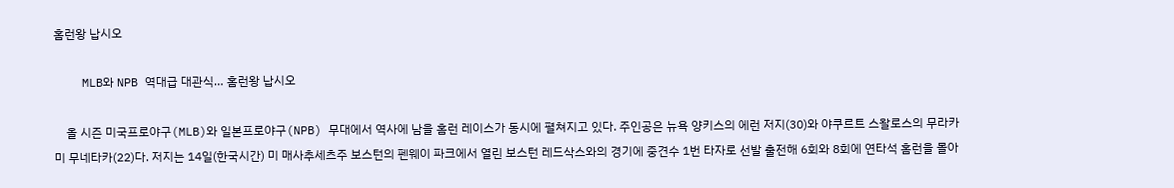홈런왕 납시오

    MLB와 NPB 역대급 대관식… 홈런왕 납시오

    올 시즌 미국프로야구(MLB)와 일본프로야구(NPB) 무대에서 역사에 남을 홈런 레이스가 동시에 펼쳐지고 있다. 주인공은 뉴욕 양키스의 에런 저지(30)와 야쿠르트 스왈로스의 무라카미 무네타카(22)다. 저지는 14일(한국시간) 미 매사추세츠주 보스턴의 펜웨이 파크에서 열린 보스턴 레드삭스와의 경기에 중견수 1번 타자로 선발 출전해 6회와 8회에 연타석 홈런을 몰아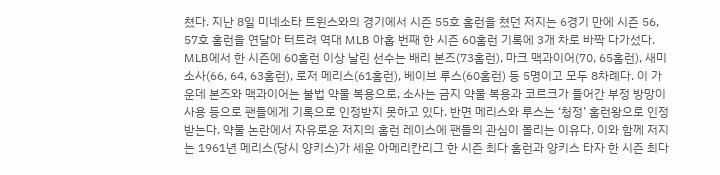쳤다. 지난 8일 미네소타 트윈스와의 경기에서 시즌 55호 홈런을 쳤던 저지는 6경기 만에 시즌 56, 57호 홈런을 연달아 터트려 역대 MLB 아홉 번째 한 시즌 60홈런 기록에 3개 차로 바짝 다가섰다. MLB에서 한 시즌에 60홈런 이상 날린 선수는 배리 본즈(73홈런), 마크 맥과이어(70, 65홈런), 새미 소사(66, 64, 63홈런), 로저 메리스(61홈런), 베이브 루스(60홈런) 등 5명이고 모두 8차례다. 이 가운데 본즈와 맥과이어는 불법 약물 복용으로, 소사는 금지 약물 복용과 코르크가 들어간 부정 방망이 사용 등으로 팬들에게 기록으로 인정받지 못하고 있다. 반면 메리스와 루스는 ‘청정’ 홈런왕으로 인정받는다. 약물 논란에서 자유로운 저지의 홈런 레이스에 팬들의 관심이 몰리는 이유다. 이와 함께 저지는 1961년 메리스(당시 양키스)가 세운 아메리칸리그 한 시즌 최다 홈런과 양키스 타자 한 시즌 최다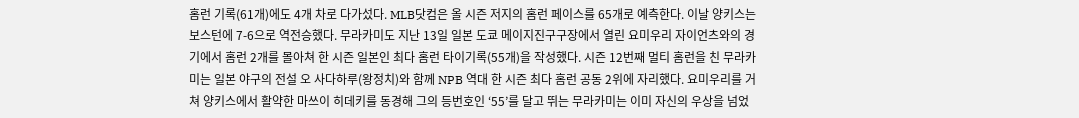홈런 기록(61개)에도 4개 차로 다가섰다. MLB닷컴은 올 시즌 저지의 홈런 페이스를 65개로 예측한다. 이날 양키스는 보스턴에 7-6으로 역전승했다. 무라카미도 지난 13일 일본 도쿄 메이지진구구장에서 열린 요미우리 자이언츠와의 경기에서 홈런 2개를 몰아쳐 한 시즌 일본인 최다 홈런 타이기록(55개)을 작성했다. 시즌 12번째 멀티 홈런을 친 무라카미는 일본 야구의 전설 오 사다하루(왕정치)와 함께 NPB 역대 한 시즌 최다 홈런 공동 2위에 자리했다. 요미우리를 거쳐 양키스에서 활약한 마쓰이 히데키를 동경해 그의 등번호인 ‘55’를 달고 뛰는 무라카미는 이미 자신의 우상을 넘었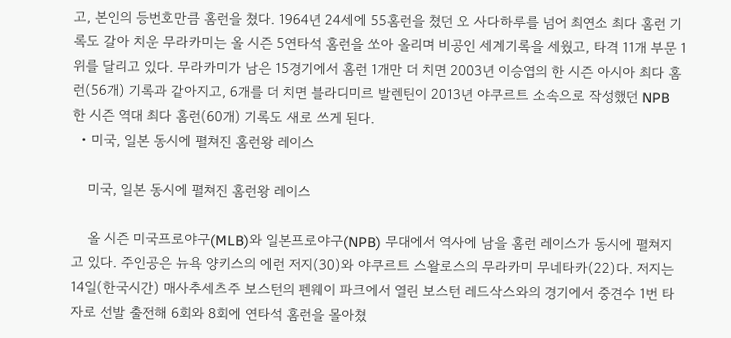고, 본인의 등번호만큼 홈런을 쳤다. 1964년 24세에 55홈런을 쳤던 오 사다하루를 넘어 최연소 최다 홈런 기록도 갈아 치운 무라카미는 올 시즌 5연타석 홈런을 쏘아 올리며 비공인 세계기록을 세웠고, 타격 11개 부문 1위를 달리고 있다. 무라카미가 남은 15경기에서 홈런 1개만 더 치면 2003년 이승엽의 한 시즌 아시아 최다 홈런(56개) 기록과 같아지고, 6개를 더 치면 블라디미르 발렌틴이 2013년 야쿠르트 소속으로 작성했던 NPB 한 시즌 역대 최다 홈런(60개) 기록도 새로 쓰게 된다.
  • 미국, 일본 동시에 펼쳐진 홈런왕 레이스

    미국, 일본 동시에 펼쳐진 홈런왕 레이스

    올 시즌 미국프로야구(MLB)와 일본프로야구(NPB) 무대에서 역사에 남을 홈런 레이스가 동시에 펼쳐지고 있다. 주인공은 뉴욕 양키스의 에런 저지(30)와 야쿠르트 스왈로스의 무라카미 무네타카(22)다. 저지는 14일(한국시간) 매사추세츠주 보스턴의 펜웨이 파크에서 열린 보스턴 레드삭스와의 경기에서 중견수 1번 타자로 선발 출전해 6회와 8회에 연타석 홈런을 몰아쳤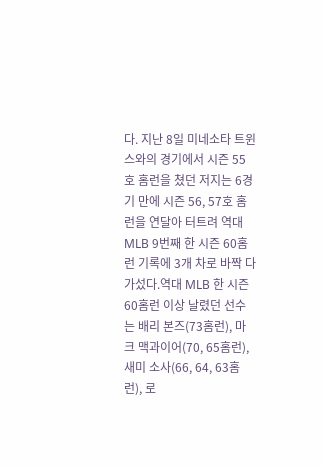다. 지난 8일 미네소타 트윈스와의 경기에서 시즌 55호 홈런을 쳤던 저지는 6경기 만에 시즌 56, 57호 홈런을 연달아 터트려 역대 MLB 9번째 한 시즌 60홈런 기록에 3개 차로 바짝 다가섰다.역대 MLB 한 시즌 60홈런 이상 날렸던 선수는 배리 본즈(73홈런), 마크 맥과이어(70, 65홈런), 새미 소사(66, 64, 63홈런), 로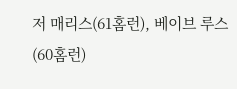저 매리스(61홈런), 베이브 루스(60홈런)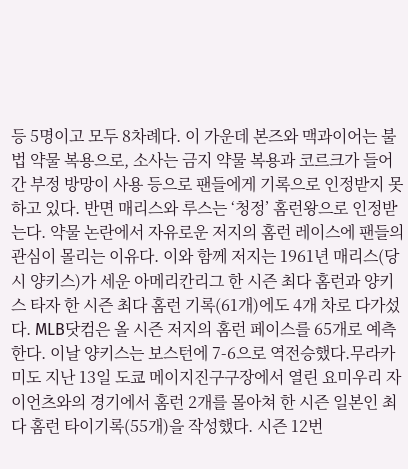등 5명이고 모두 8차례다. 이 가운데 본즈와 맥과이어는 불법 약물 복용으로, 소사는 금지 약물 복용과 코르크가 들어간 부정 방망이 사용 등으로 팬들에게 기록으로 인정받지 못하고 있다. 반면 매리스와 루스는 ‘청정’ 홈런왕으로 인정받는다. 약물 논란에서 자유로운 저지의 홈런 레이스에 팬들의 관심이 몰리는 이유다. 이와 함께 저지는 1961년 매리스(당시 양키스)가 세운 아메리칸리그 한 시즌 최다 홈런과 양키스 타자 한 시즌 최다 홈런 기록(61개)에도 4개 차로 다가섰다. MLB닷컴은 올 시즌 저지의 홈런 페이스를 65개로 예측한다. 이날 양키스는 보스턴에 7-6으로 역전승했다.무라카미도 지난 13일 도쿄 메이지진구구장에서 열린 요미우리 자이언츠와의 경기에서 홈런 2개를 몰아쳐 한 시즌 일본인 최다 홈런 타이기록(55개)을 작성했다. 시즌 12번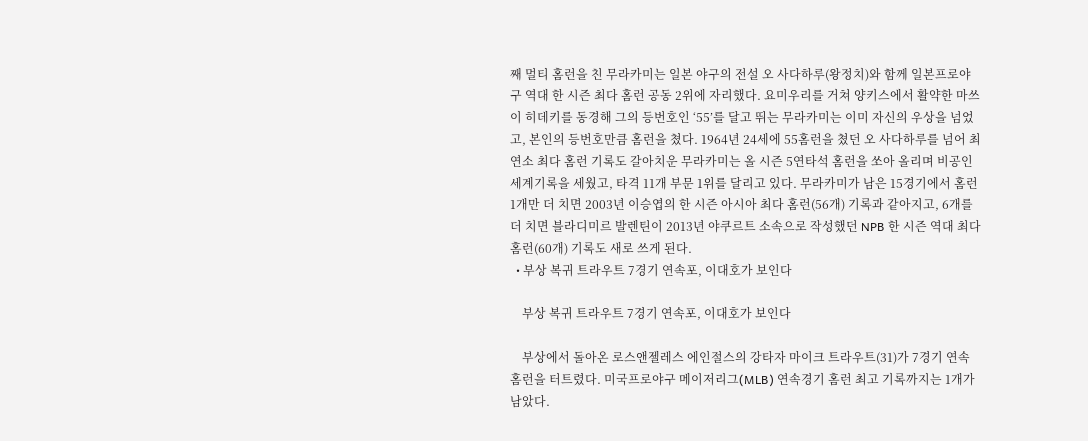째 멀티 홈런을 친 무라카미는 일본 야구의 전설 오 사다하루(왕정치)와 함께 일본프로야구 역대 한 시즌 최다 홈런 공동 2위에 자리했다. 요미우리를 거쳐 양키스에서 활약한 마쓰이 히데키를 동경해 그의 등번호인 ‘55’를 달고 뛰는 무라카미는 이미 자신의 우상을 넘었고, 본인의 등번호만큼 홈런을 쳤다. 1964년 24세에 55홈런을 쳤던 오 사다하루를 넘어 최연소 최다 홈런 기록도 갈아치운 무라카미는 올 시즌 5연타석 홈런을 쏘아 올리며 비공인 세계기록을 세웠고, 타격 11개 부문 1위를 달리고 있다. 무라카미가 남은 15경기에서 홈런 1개만 더 치면 2003년 이승엽의 한 시즌 아시아 최다 홈런(56개) 기록과 같아지고, 6개를 더 치면 블라디미르 발렌틴이 2013년 야쿠르트 소속으로 작성했던 NPB 한 시즌 역대 최다 홈런(60개) 기록도 새로 쓰게 된다.
  • 부상 복귀 트라우트 7경기 연속포, 이대호가 보인다

    부상 복귀 트라우트 7경기 연속포, 이대호가 보인다

    부상에서 돌아온 로스앤젤레스 에인절스의 강타자 마이크 트라우트(31)가 7경기 연속 홈런을 터트렸다. 미국프로야구 메이저리그(MLB) 연속경기 홈런 최고 기록까지는 1개가 남았다.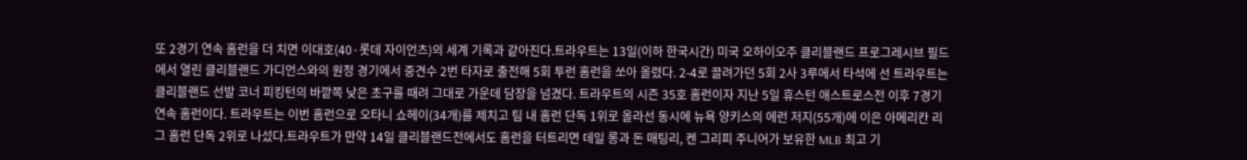또 2경기 연속 홈런을 더 치면 이대호(40·롯데 자이언츠)의 세계 기록과 같아진다.트라우트는 13일(이하 한국시간) 미국 오하이오주 클리블랜드 프로그레시브 필드에서 열린 클리블랜드 가디언스와의 원정 경기에서 중견수 2번 타자로 출전해 5회 투런 홈런을 쏘아 올렸다. 2-4로 끌려가던 5회 2사 3루에서 타석에 선 트라우트는 클리블랜드 선발 코너 피킹턴의 바깥쪽 낮은 초구를 때려 그대로 가운데 담장을 넘겼다. 트라우트의 시즌 35호 홈런이자 지난 5일 휴스턴 애스트로스전 이후 7경기 연속 홈런이다. 트라우트는 이번 홈런으로 오타니 쇼헤이(34개)를 제치고 팀 내 홈런 단독 1위로 올라선 동시에 뉴욕 양키스의 에런 저지(55개)에 이은 아메리칸 리그 홈런 단독 2위로 나섰다.트라우트가 만약 14일 클리블랜드전에서도 홈런을 터트리면 데일 롱과 돈 매팅리, 켄 그리피 주니어가 보유한 MLB 최고 기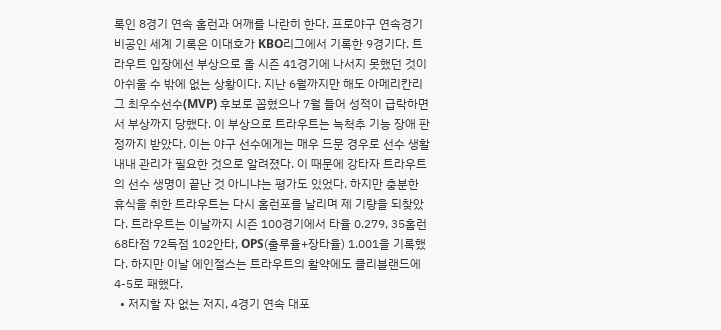록인 8경기 연속 홈런과 어깨를 나란히 한다. 프로야구 연속경기 비공인 세계 기록은 이대호가 KBO리그에서 기록한 9경기다. 트라우트 입장에선 부상으로 올 시즌 41경기에 나서지 못했던 것이 아쉬울 수 밖에 없는 상황이다. 지난 6월까지만 해도 아메리칸리그 최우수선수(MVP) 후보로 꼽혔으나 7월 들어 성적이 급락하면서 부상까지 당했다. 이 부상으로 트라우트는 늑척추 기능 장애 판정까지 받았다. 이는 야구 선수에게는 매우 드문 경우로 선수 생활 내내 관리가 필요한 것으로 알려졌다. 이 때문에 강타자 트라우트의 선수 생명이 끝난 것 아니냐는 평가도 있었다. 하지만 충분한 휴식을 취한 트라우트는 다시 홈런포를 날리며 제 기량을 되찾았다. 트라우트는 이날까지 시즌 100경기에서 타율 0.279, 35홈런 68타점 72득점 102안타, OPS(출루율+장타율) 1.001을 기록했다. 하지만 이날 에인절스는 트라우트의 활약에도 클리블랜드에 4-5로 패했다.
  • 저지할 자 없는 저지, 4경기 연속 대포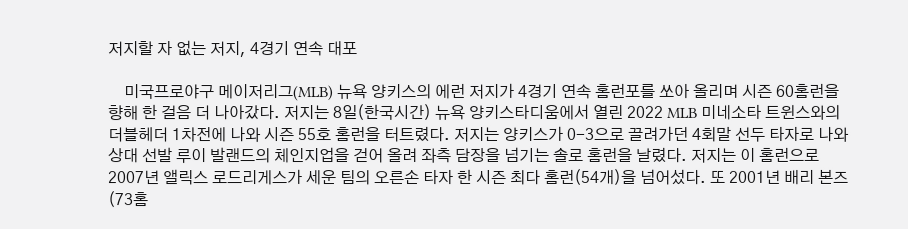저지할 자 없는 저지, 4경기 연속 대포

    미국프로야구 메이저리그(MLB) 뉴욕 양키스의 에런 저지가 4경기 연속 홈런포를 쏘아 올리며 시즌 60홈런을 향해 한 걸음 더 나아갔다. 저지는 8일(한국시간) 뉴욕 양키스타디움에서 열린 2022 MLB 미네소타 트윈스와의 더블헤더 1차전에 나와 시즌 55호 홈런을 터트렸다. 저지는 양키스가 0-3으로 끌려가던 4회말 선두 타자로 나와 상대 선발 루이 발랜드의 체인지업을 걷어 올려 좌측 담장을 넘기는 솔로 홈런을 날렸다. 저지는 이 홈런으로 2007년 앨릭스 로드리게스가 세운 팀의 오른손 타자 한 시즌 최다 홈런(54개)을 넘어섰다. 또 2001년 배리 본즈(73홈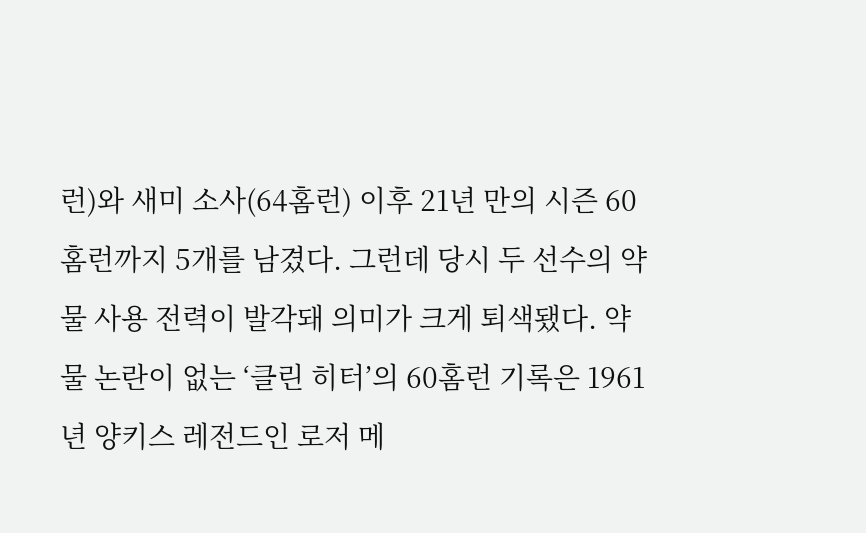런)와 새미 소사(64홈런) 이후 21년 만의 시즌 60홈런까지 5개를 남겼다. 그런데 당시 두 선수의 약물 사용 전력이 발각돼 의미가 크게 퇴색됐다. 약물 논란이 없는 ‘클린 히터’의 60홈런 기록은 1961년 양키스 레전드인 로저 메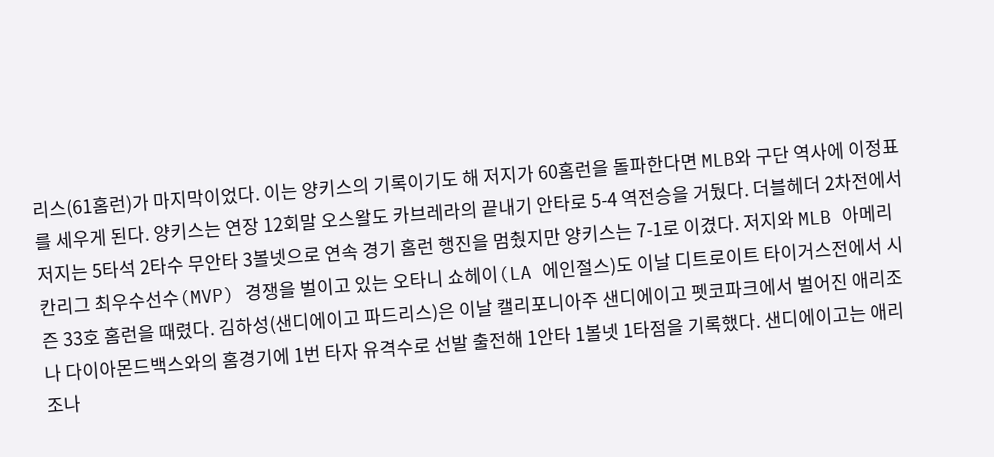리스(61홈런)가 마지막이었다. 이는 양키스의 기록이기도 해 저지가 60홈런을 돌파한다면 MLB와 구단 역사에 이정표를 세우게 된다. 양키스는 연장 12회말 오스왈도 카브레라의 끝내기 안타로 5-4 역전승을 거뒀다. 더블헤더 2차전에서 저지는 5타석 2타수 무안타 3볼넷으로 연속 경기 홈런 행진을 멈췄지만 양키스는 7-1로 이겼다. 저지와 MLB 아메리칸리그 최우수선수(MVP) 경쟁을 벌이고 있는 오타니 쇼헤이(LA 에인절스)도 이날 디트로이트 타이거스전에서 시즌 33호 홈런을 때렸다. 김하성(샌디에이고 파드리스)은 이날 캘리포니아주 샌디에이고 펫코파크에서 벌어진 애리조나 다이아몬드백스와의 홈경기에 1번 타자 유격수로 선발 출전해 1안타 1볼넷 1타점을 기록했다. 샌디에이고는 애리조나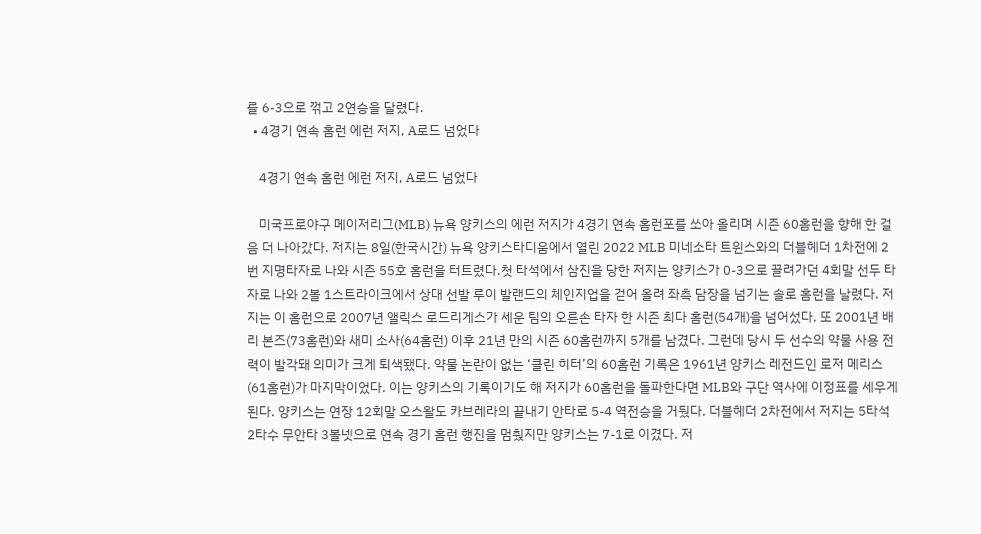를 6-3으로 꺾고 2연승을 달렸다.
  • 4경기 연속 홈런 에런 저지, A로드 넘었다

    4경기 연속 홈런 에런 저지, A로드 넘었다

    미국프로야구 메이저리그(MLB) 뉴욕 양키스의 에런 저지가 4경기 연속 홈런포를 쏘아 올리며 시즌 60홈런을 향해 한 걸음 더 나아갔다. 저지는 8일(한국시간) 뉴욕 양키스타디움에서 열린 2022 MLB 미네소타 트윈스와의 더블헤더 1차전에 2번 지명타자로 나와 시즌 55호 홈런을 터트렸다.첫 타석에서 삼진을 당한 저지는 양키스가 0-3으로 끌려가던 4회말 선두 타자로 나와 2볼 1스트라이크에서 상대 선발 루이 발랜드의 체인지업을 걷어 올려 좌측 담장을 넘기는 솔로 홈런을 날렸다. 저지는 이 홈런으로 2007년 앨릭스 로드리게스가 세운 팀의 오른손 타자 한 시즌 최다 홈런(54개)을 넘어섰다. 또 2001년 배리 본즈(73홈런)와 새미 소사(64홈런) 이후 21년 만의 시즌 60홈런까지 5개를 남겼다. 그런데 당시 두 선수의 약물 사용 전력이 발각돼 의미가 크게 퇴색됐다. 약물 논란이 없는 ‘클린 히터’의 60홈런 기록은 1961년 양키스 레전드인 로저 메리스(61홈런)가 마지막이었다. 이는 양키스의 기록이기도 해 저지가 60홈런을 돌파한다면 MLB와 구단 역사에 이정표를 세우게 된다. 양키스는 연장 12회말 오스왈도 카브레라의 끝내기 안타로 5-4 역전승을 거뒀다. 더블헤더 2차전에서 저지는 5타석 2타수 무안타 3볼넷으로 연속 경기 홈런 행진을 멈췄지만 양키스는 7-1로 이겼다. 저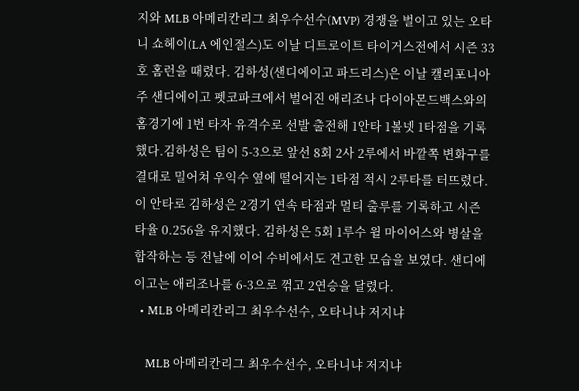지와 MLB 아메리칸리그 최우수선수(MVP) 경쟁을 벌이고 있는 오타니 쇼헤이(LA 에인절스)도 이날 디트로이트 타이거스전에서 시즌 33호 홈런을 때렸다. 김하성(샌디에이고 파드리스)은 이날 캘리포니아주 샌디에이고 펫코파크에서 벌어진 애리조나 다이아몬드백스와의 홈경기에 1번 타자 유격수로 선발 출전해 1안타 1볼넷 1타점을 기록했다.김하성은 팀이 5-3으로 앞선 8회 2사 2루에서 바깥쪽 변화구를 결대로 밀어쳐 우익수 옆에 떨어지는 1타점 적시 2루타를 터뜨렸다. 이 안타로 김하성은 2경기 연속 타점과 멀티 출루를 기록하고 시즌 타율 0.256을 유지했다. 김하성은 5회 1루수 윌 마이어스와 병살을 합작하는 등 전날에 이어 수비에서도 견고한 모습을 보였다. 샌디에이고는 애리조나를 6-3으로 꺾고 2연승을 달렸다.
  • MLB 아메리칸리그 최우수선수, 오타니냐 저지냐

    MLB 아메리칸리그 최우수선수, 오타니냐 저지냐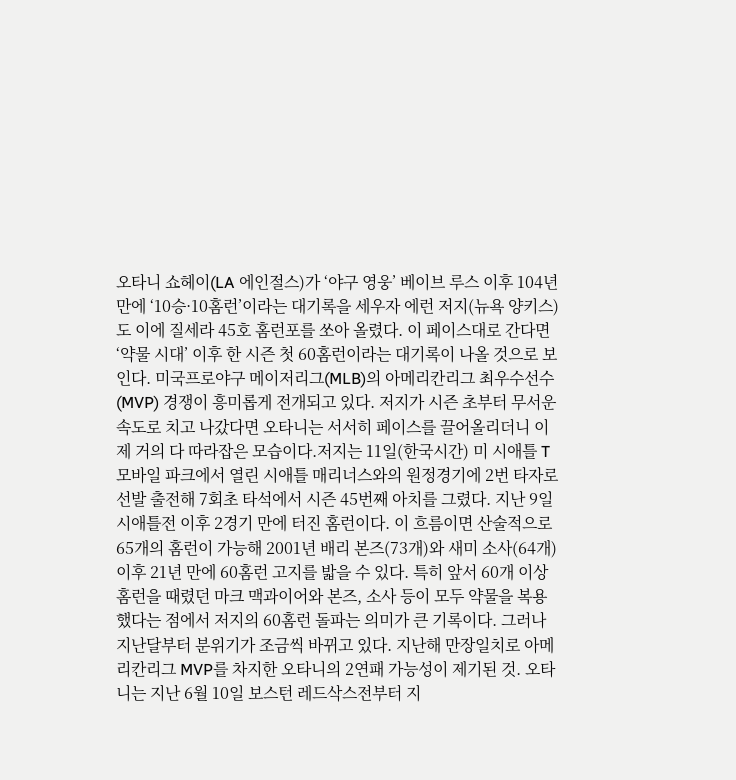오타니 쇼헤이(LA 에인절스)가 ‘야구 영웅’ 베이브 루스 이후 104년 만에 ‘10승·10홈런’이라는 대기록을 세우자 에런 저지(뉴욕 양키스)도 이에 질세라 45호 홈런포를 쏘아 올렸다. 이 페이스대로 간다면 ‘약물 시대’ 이후 한 시즌 첫 60홈런이라는 대기록이 나올 것으로 보인다. 미국프로야구 메이저리그(MLB)의 아메리칸리그 최우수선수(MVP) 경쟁이 흥미롭게 전개되고 있다. 저지가 시즌 초부터 무서운 속도로 치고 나갔다면 오타니는 서서히 페이스를 끌어올리더니 이제 거의 다 따라잡은 모습이다.저지는 11일(한국시간) 미 시애틀 T모바일 파크에서 열린 시애틀 매리너스와의 원정경기에 2번 타자로 선발 출전해 7회초 타석에서 시즌 45번째 아치를 그렸다. 지난 9일 시애틀전 이후 2경기 만에 터진 홈런이다. 이 흐름이면 산술적으로 65개의 홈런이 가능해 2001년 배리 본즈(73개)와 새미 소사(64개) 이후 21년 만에 60홈런 고지를 밟을 수 있다. 특히 앞서 60개 이상 홈런을 때렸던 마크 맥과이어와 본즈, 소사 등이 모두 약물을 복용했다는 점에서 저지의 60홈런 돌파는 의미가 큰 기록이다. 그러나 지난달부터 분위기가 조금씩 바뀌고 있다. 지난해 만장일치로 아메리칸리그 MVP를 차지한 오타니의 2연패 가능성이 제기된 것. 오타니는 지난 6월 10일 보스턴 레드삭스전부터 지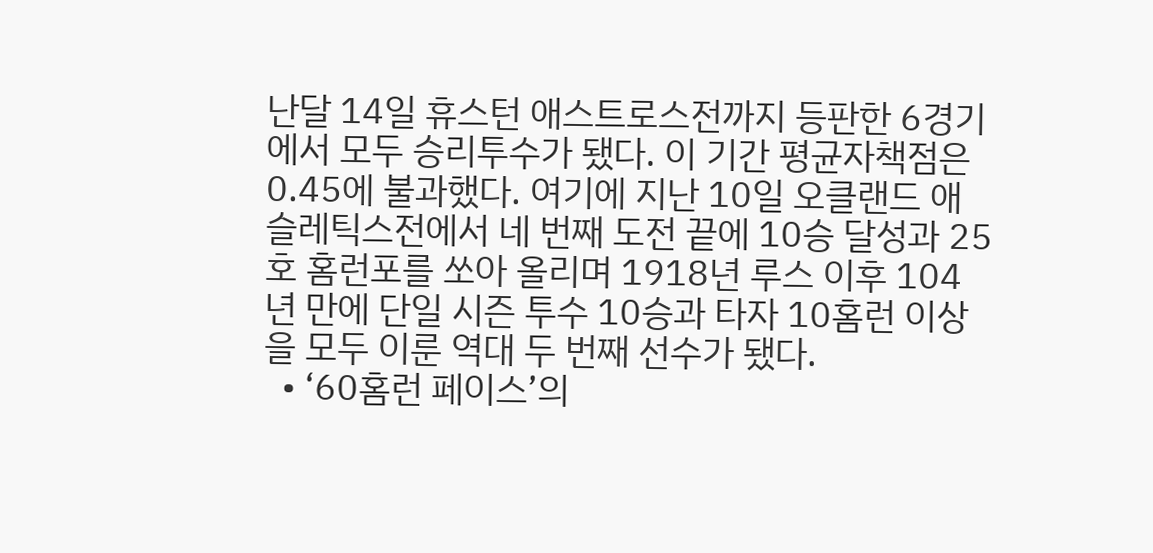난달 14일 휴스턴 애스트로스전까지 등판한 6경기에서 모두 승리투수가 됐다. 이 기간 평균자책점은 0.45에 불과했다. 여기에 지난 10일 오클랜드 애슬레틱스전에서 네 번째 도전 끝에 10승 달성과 25호 홈런포를 쏘아 올리며 1918년 루스 이후 104년 만에 단일 시즌 투수 10승과 타자 10홈런 이상을 모두 이룬 역대 두 번째 선수가 됐다.
  • ‘60홈런 페이스’의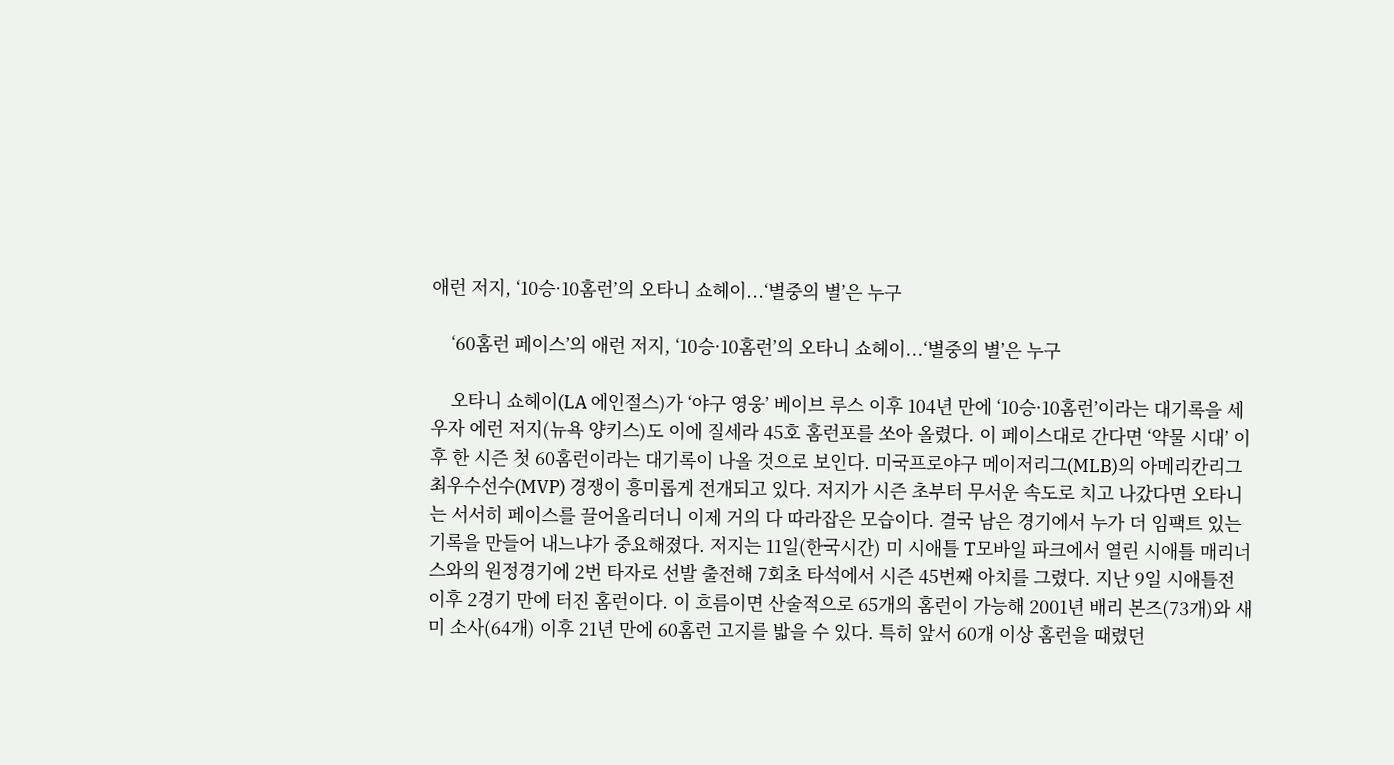애런 저지, ‘10승·10홈런’의 오타니 쇼헤이...‘별중의 별’은 누구

    ‘60홈런 페이스’의 애런 저지, ‘10승·10홈런’의 오타니 쇼헤이...‘별중의 별’은 누구

    오타니 쇼헤이(LA 에인절스)가 ‘야구 영웅’ 베이브 루스 이후 104년 만에 ‘10승·10홈런’이라는 대기록을 세우자 에런 저지(뉴욕 양키스)도 이에 질세라 45호 홈런포를 쏘아 올렸다. 이 페이스대로 간다면 ‘약물 시대’ 이후 한 시즌 첫 60홈런이라는 대기록이 나올 것으로 보인다. 미국프로야구 메이저리그(MLB)의 아메리칸리그 최우수선수(MVP) 경쟁이 흥미롭게 전개되고 있다. 저지가 시즌 초부터 무서운 속도로 치고 나갔다면 오타니는 서서히 페이스를 끌어올리더니 이제 거의 다 따라잡은 모습이다. 결국 남은 경기에서 누가 더 임팩트 있는 기록을 만들어 내느냐가 중요해졌다. 저지는 11일(한국시간) 미 시애틀 T모바일 파크에서 열린 시애틀 매리너스와의 원정경기에 2번 타자로 선발 출전해 7회초 타석에서 시즌 45번째 아치를 그렸다. 지난 9일 시애틀전 이후 2경기 만에 터진 홈런이다. 이 흐름이면 산술적으로 65개의 홈런이 가능해 2001년 배리 본즈(73개)와 새미 소사(64개) 이후 21년 만에 60홈런 고지를 밟을 수 있다. 특히 앞서 60개 이상 홈런을 때렸던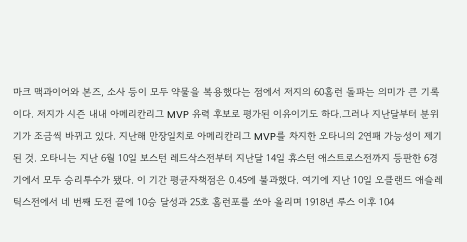마크 맥과이어와 본즈, 소사 등이 모두 약물을 복용했다는 점에서 저지의 60홈런 돌파는 의미가 큰 기록이다. 저지가 시즌 내내 아메리칸리그 MVP 유력 후보로 평가된 이유이기도 하다.그러나 지난달부터 분위기가 조금씩 바뀌고 있다. 지난해 만장일치로 아메리칸리그 MVP를 차지한 오타니의 2연패 가능성이 제기된 것. 오타니는 지난 6월 10일 보스턴 레드삭스전부터 지난달 14일 휴스턴 애스트로스전까지 등판한 6경기에서 모두 승리투수가 됐다. 이 기간 평균자책점은 0.45에 불과했다. 여기에 지난 10일 오클랜드 애슬레틱스전에서 네 번째 도전 끝에 10승 달성과 25호 홈런포를 쏘아 올리며 1918년 루스 이후 104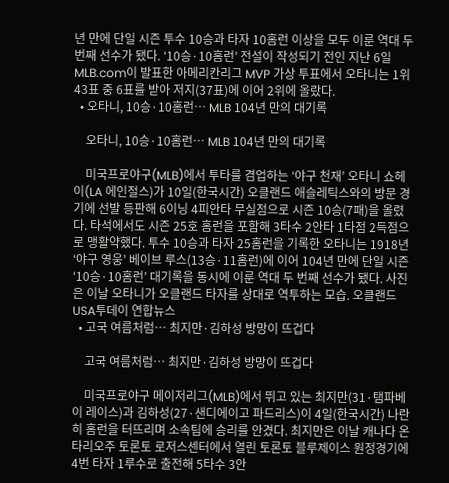년 만에 단일 시즌 투수 10승과 타자 10홈런 이상을 모두 이룬 역대 두 번째 선수가 됐다. ‘10승·10홈런’ 전설이 작성되기 전인 지난 6일 MLB.com이 발표한 아메리칸리그 MVP 가상 투표에서 오타니는 1위 43표 중 6표를 받아 저지(37표)에 이어 2위에 올랐다.
  • 오타니, 10승·10홈런… MLB 104년 만의 대기록

    오타니, 10승·10홈런… MLB 104년 만의 대기록

    미국프로야구(MLB)에서 투타를 겸업하는 ‘야구 천재’ 오타니 쇼헤이(LA 에인절스)가 10일(한국시간) 오클랜드 애슬레틱스와의 방문 경기에 선발 등판해 6이닝 4피안타 무실점으로 시즌 10승(7패)을 올렸다. 타석에서도 시즌 25호 홈런을 포함해 3타수 2안타 1타점 2득점으로 맹활약했다. 투수 10승과 타자 25홈런을 기록한 오타니는 1918년 ‘야구 영웅’ 베이브 루스(13승·11홈런)에 이어 104년 만에 단일 시즌 ‘10승·10홈런’ 대기록을 동시에 이룬 역대 두 번째 선수가 됐다. 사진은 이날 오타니가 오클랜드 타자를 상대로 역투하는 모습. 오클랜드 USA투데이 연합뉴스
  • 고국 여름처럼… 최지만·김하성 방망이 뜨겁다

    고국 여름처럼… 최지만·김하성 방망이 뜨겁다

    미국프로야구 메이저리그(MLB)에서 뛰고 있는 최지만(31·탬파베이 레이스)과 김하성(27·샌디에이고 파드리스)이 4일(한국시간) 나란히 홈런을 터뜨리며 소속팀에 승리를 안겼다. 최지만은 이날 캐나다 온타리오주 토론토 로저스센터에서 열린 토론토 블루제이스 원정경기에 4번 타자 1루수로 출전해 5타수 3안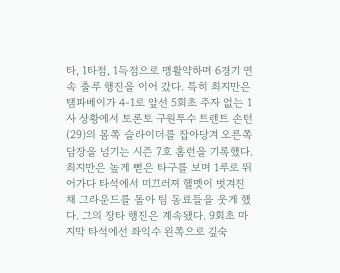타, 1타점, 1득점으로 맹활약하며 6경기 연속 출루 행진을 이어 갔다. 특히 최지만은 탬파베이가 4-1로 앞선 5회초 주자 없는 1사 상황에서 토론토 구원투수 트렌트 손턴(29)의 몸쪽 슬라이더를 잡아당겨 오른쪽 담장을 넘기는 시즌 7호 홈런을 기록했다. 최지만은 높게 뻗은 타구를 보며 1루로 뛰어가다 타석에서 미끄러져 헬멧이 벗겨진 채 그라운드를 돌아 팀 동료들을 웃게 했다. 그의 장타 행진은 계속됐다. 9회초 마지막 타석에선 좌익수 왼쪽으로 깊숙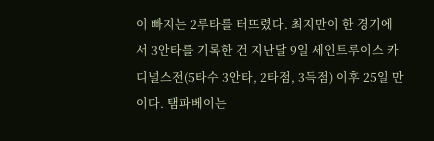이 빠지는 2루타를 터뜨렸다. 최지만이 한 경기에서 3안타를 기록한 건 지난달 9일 세인트루이스 카디널스전(5타수 3안타, 2타점, 3득점) 이후 25일 만이다. 탬파베이는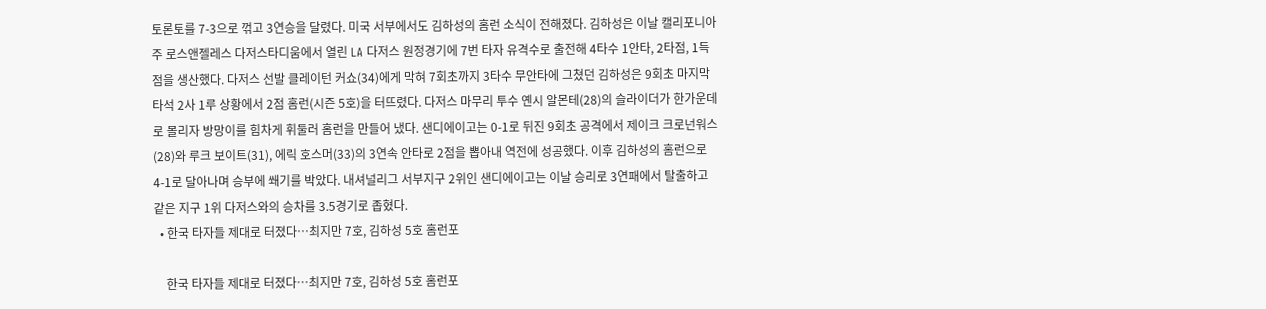토론토를 7-3으로 꺾고 3연승을 달렸다. 미국 서부에서도 김하성의 홈런 소식이 전해졌다. 김하성은 이날 캘리포니아주 로스앤젤레스 다저스타디움에서 열린 LA 다저스 원정경기에 7번 타자 유격수로 출전해 4타수 1안타, 2타점, 1득점을 생산했다. 다저스 선발 클레이턴 커쇼(34)에게 막혀 7회초까지 3타수 무안타에 그쳤던 김하성은 9회초 마지막 타석 2사 1루 상황에서 2점 홈런(시즌 5호)을 터뜨렸다. 다저스 마무리 투수 옌시 알몬테(28)의 슬라이더가 한가운데로 몰리자 방망이를 힘차게 휘둘러 홈런을 만들어 냈다. 샌디에이고는 0-1로 뒤진 9회초 공격에서 제이크 크로넌워스(28)와 루크 보이트(31), 에릭 호스머(33)의 3연속 안타로 2점을 뽑아내 역전에 성공했다. 이후 김하성의 홈런으로 4-1로 달아나며 승부에 쐐기를 박았다. 내셔널리그 서부지구 2위인 샌디에이고는 이날 승리로 3연패에서 탈출하고 같은 지구 1위 다저스와의 승차를 3.5경기로 좁혔다.
  • 한국 타자들 제대로 터졌다…최지만 7호, 김하성 5호 홈런포

    한국 타자들 제대로 터졌다…최지만 7호, 김하성 5호 홈런포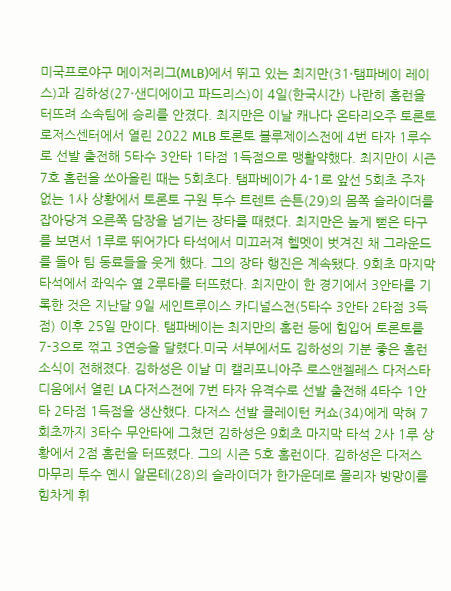미국프로야구 메이저리그(MLB)에서 뛰고 있는 최지만(31·탬파베이 레이스)과 김하성(27·샌디에이고 파드리스)이 4일(한국시간) 나란히 홈런을 터뜨려 소속팀에 승리를 안겼다. 최지만은 이날 캐나다 온타리오주 토론토 로저스센터에서 열린 2022 MLB 토론토 블루제이스전에 4번 타자 1루수로 선발 출전해 5타수 3안타 1타점 1득점으로 맹활약했다. 최지만이 시즌 7호 홈런을 쏘아올린 때는 5회초다. 탬파베이가 4-1로 앞선 5회초 주자 없는 1사 상황에서 토론토 구원 투수 트렌트 손튼(29)의 몸쪽 슬라이더를 잡아당겨 오른쪽 담장을 넘기는 장타를 때렸다. 최지만은 높게 뻗은 타구를 보면서 1루로 뛰어가다 타석에서 미끄러져 헬멧이 벗겨진 채 그라운드를 돌아 팀 동료들을 웃게 했다. 그의 장타 행진은 계속됐다. 9회초 마지막 타석에서 좌익수 옆 2루타를 터뜨렸다. 최지만이 한 경기에서 3안타를 기록한 것은 지난달 9일 세인트루이스 카디널스전(5타수 3안타 2타점 3득점) 이후 25일 만이다. 탬파베이는 최지만의 홈런 등에 힘입어 토론토를 7-3으로 꺾고 3연승을 달렸다.미국 서부에서도 김하성의 기분 좋은 홈런 소식이 전해졌다. 김하성은 이날 미 캘리포니아주 로스앤젤레스 다저스타디움에서 열린 LA 다저스전에 7번 타자 유격수로 선발 출전해 4타수 1안타 2타점 1득점을 생산했다. 다저스 선발 클레이턴 커쇼(34)에게 막혀 7회초까지 3타수 무안타에 그쳤던 김하성은 9회초 마지막 타석 2사 1루 상황에서 2점 홈런을 터뜨렸다. 그의 시즌 5호 홈런이다. 김하성은 다저스 마무리 투수 옌시 알몬테(28)의 슬라이더가 한가운데로 몰리자 방망이를 힘차게 휘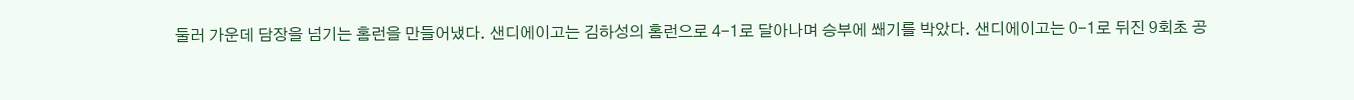둘러 가운데 담장을 넘기는 홈런을 만들어냈다. 샌디에이고는 김하성의 홈런으로 4-1로 달아나며 승부에 쐐기를 박았다. 샌디에이고는 0-1로 뒤진 9회초 공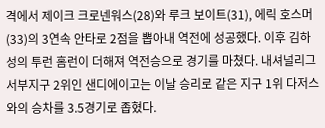격에서 제이크 크로넨워스(28)와 루크 보이트(31), 에릭 호스머(33)의 3연속 안타로 2점을 뽑아내 역전에 성공했다. 이후 김하성의 투런 홈런이 더해져 역전승으로 경기를 마쳤다. 내셔널리그 서부지구 2위인 샌디에이고는 이날 승리로 같은 지구 1위 다저스와의 승차를 3.5경기로 좁혔다.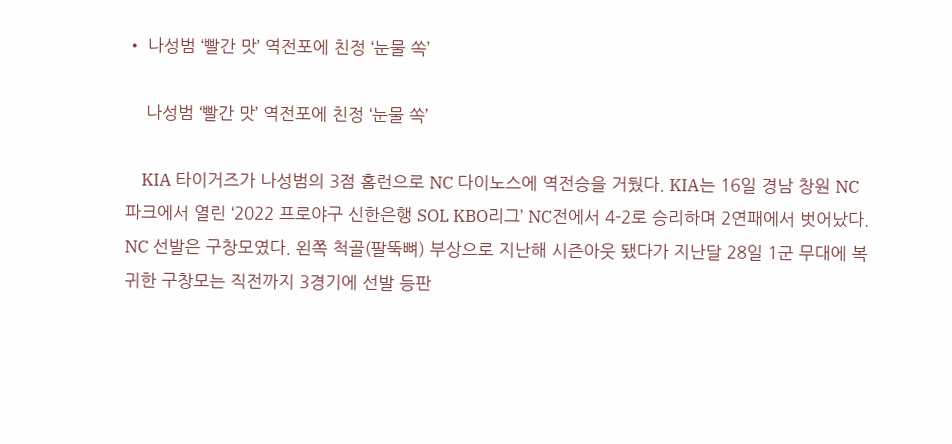• 나성범 ‘빨간 맛’ 역전포에 친정 ‘눈물 쏙’

    나성범 ‘빨간 맛’ 역전포에 친정 ‘눈물 쏙’

    KIA 타이거즈가 나성범의 3점 홈런으로 NC 다이노스에 역전승을 거뒀다. KIA는 16일 경남 창원 NC파크에서 열린 ‘2022 프로야구 신한은행 SOL KBO리그’ NC전에서 4-2로 승리하며 2연패에서 벗어났다. NC 선발은 구창모였다. 왼쪽 척골(팔뚝뼈) 부상으로 지난해 시즌아웃 됐다가 지난달 28일 1군 무대에 복귀한 구창모는 직전까지 3경기에 선발 등판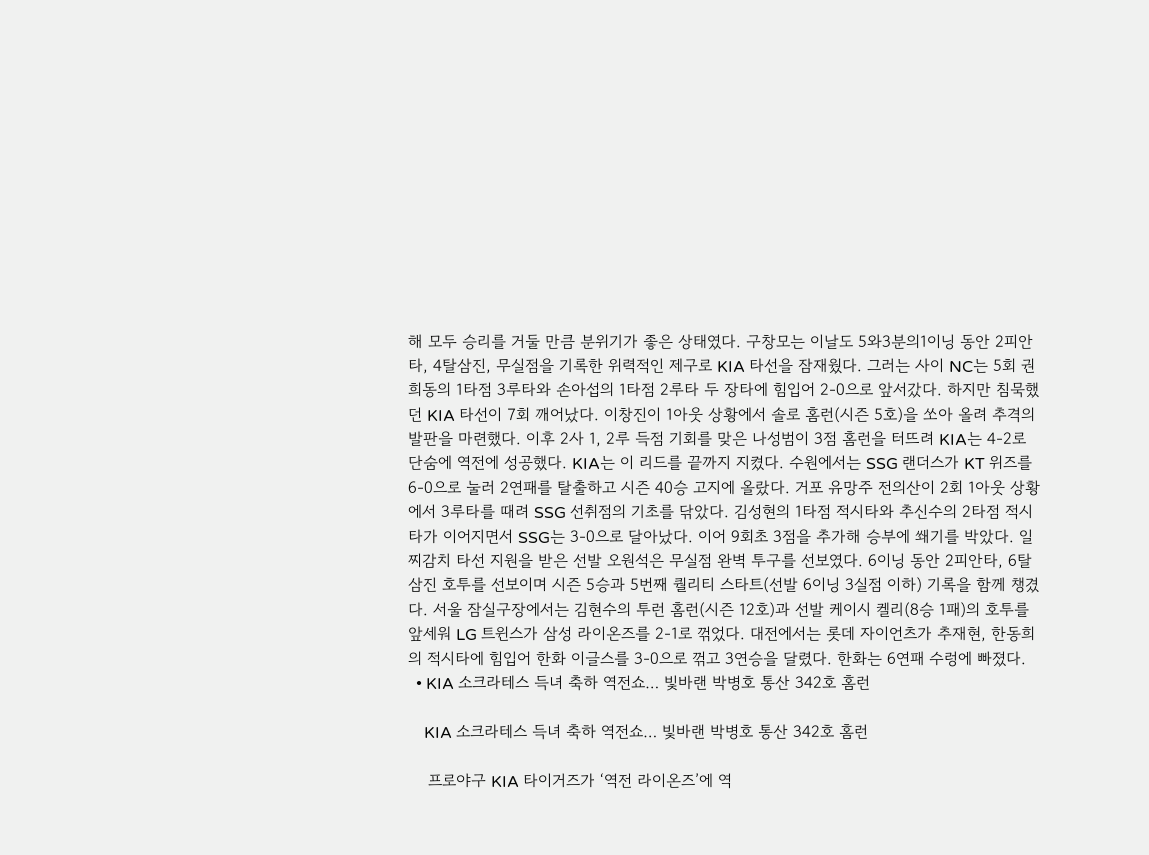해 모두 승리를 거둘 만큼 분위기가 좋은 상태였다. 구창모는 이날도 5와3분의1이닝 동안 2피안타, 4탈삼진, 무실점을 기록한 위력적인 제구로 KIA 타선을 잠재웠다. 그러는 사이 NC는 5회 권희동의 1타점 3루타와 손아섭의 1타점 2루타 두 장타에 힘입어 2-0으로 앞서갔다. 하지만 침묵했던 KIA 타선이 7회 깨어났다. 이창진이 1아웃 상황에서 솔로 홈런(시즌 5호)을 쏘아 올려 추격의 발판을 마련했다. 이후 2사 1, 2루 득점 기회를 맞은 나성범이 3점 홈런을 터뜨려 KIA는 4-2로 단숨에 역전에 성공했다. KIA는 이 리드를 끝까지 지켰다. 수원에서는 SSG 랜더스가 KT 위즈를 6-0으로 눌러 2연패를 탈출하고 시즌 40승 고지에 올랐다. 거포 유망주 전의산이 2회 1아웃 상황에서 3루타를 때려 SSG 선취점의 기초를 닦았다. 김성현의 1타점 적시타와 추신수의 2타점 적시타가 이어지면서 SSG는 3-0으로 달아났다. 이어 9회초 3점을 추가해 승부에 쐐기를 박았다. 일찌감치 타선 지원을 받은 선발 오원석은 무실점 완벽 투구를 선보였다. 6이닝 동안 2피안타, 6탈삼진 호투를 선보이며 시즌 5승과 5번째 퀄리티 스타트(선발 6이닝 3실점 이하) 기록을 함께 챙겼다. 서울 잠실구장에서는 김현수의 투런 홈런(시즌 12호)과 선발 케이시 켈리(8승 1패)의 호투를 앞세워 LG 트윈스가 삼성 라이온즈를 2-1로 꺾었다. 대전에서는 롯데 자이언츠가 추재현, 한동희의 적시타에 힘입어 한화 이글스를 3-0으로 꺾고 3연승을 달렸다. 한화는 6연패 수렁에 빠졌다.
  • KIA 소크라테스 득녀 축하 역전쇼… 빛바랜 박병호 통산 342호 홈런

    KIA 소크라테스 득녀 축하 역전쇼… 빛바랜 박병호 통산 342호 홈런

    프로야구 KIA 타이거즈가 ‘역전 라이온즈’에 역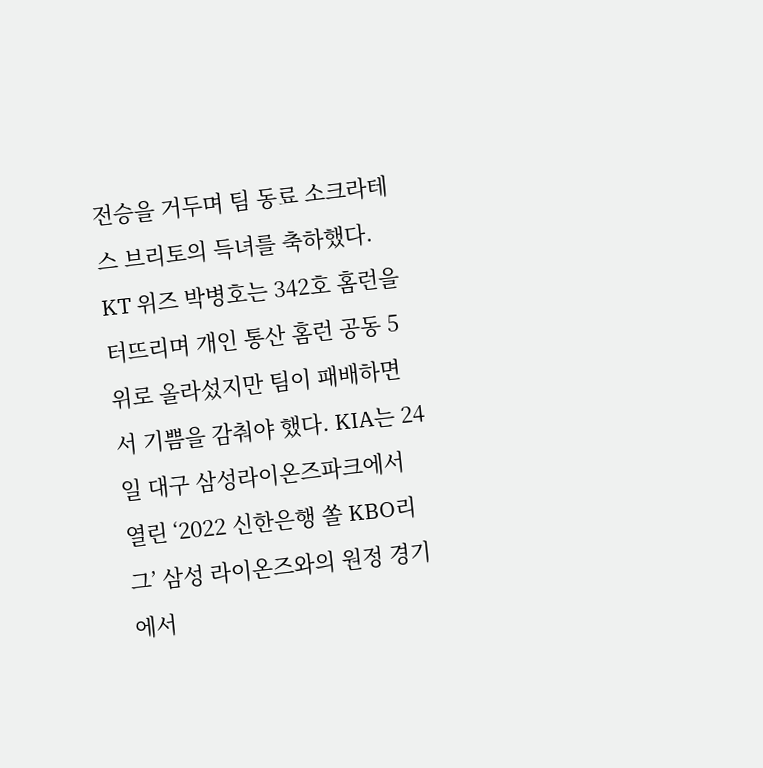전승을 거두며 팀 동료 소크라테스 브리토의 득녀를 축하했다. KT 위즈 박병호는 342호 홈런을 터뜨리며 개인 통산 홈런 공동 5위로 올라섰지만 팀이 패배하면서 기쁨을 감춰야 했다. KIA는 24일 대구 삼성라이온즈파크에서 열린 ‘2022 신한은행 쏠 KBO리그’ 삼성 라이온즈와의 원정 경기에서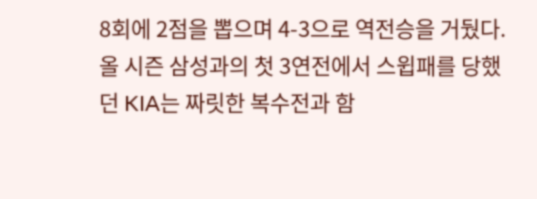8회에 2점을 뽑으며 4-3으로 역전승을 거뒀다. 올 시즌 삼성과의 첫 3연전에서 스윕패를 당했던 KIA는 짜릿한 복수전과 함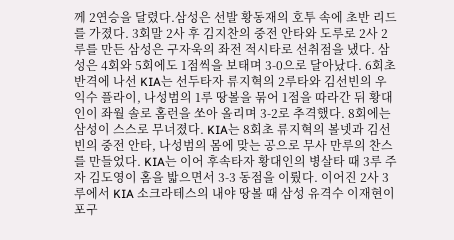께 2연승을 달렸다.삼성은 선발 황동재의 호투 속에 초반 리드를 가졌다. 3회말 2사 후 김지찬의 중전 안타와 도루로 2사 2루를 만든 삼성은 구자욱의 좌전 적시타로 선취점을 냈다. 삼성은 4회와 5회에도 1점씩을 보태며 3-0으로 달아났다. 6회초 반격에 나선 KIA는 선두타자 류지혁의 2루타와 김선빈의 우익수 플라이, 나성범의 1루 땅볼을 묶어 1점을 따라간 뒤 황대인이 좌월 솔로 홈런을 쏘아 올리며 3-2로 추격했다. 8회에는 삼성이 스스로 무너졌다. KIA는 8회초 류지혁의 볼넷과 김선빈의 중전 안타, 나성범의 몸에 맞는 공으로 무사 만루의 찬스를 만들었다. KIA는 이어 후속타자 황대인의 병살타 때 3루 주자 김도영이 홈을 밟으면서 3-3 동점을 이뤘다. 이어진 2사 3루에서 KIA 소크라테스의 내야 땅볼 때 삼성 유격수 이재현이 포구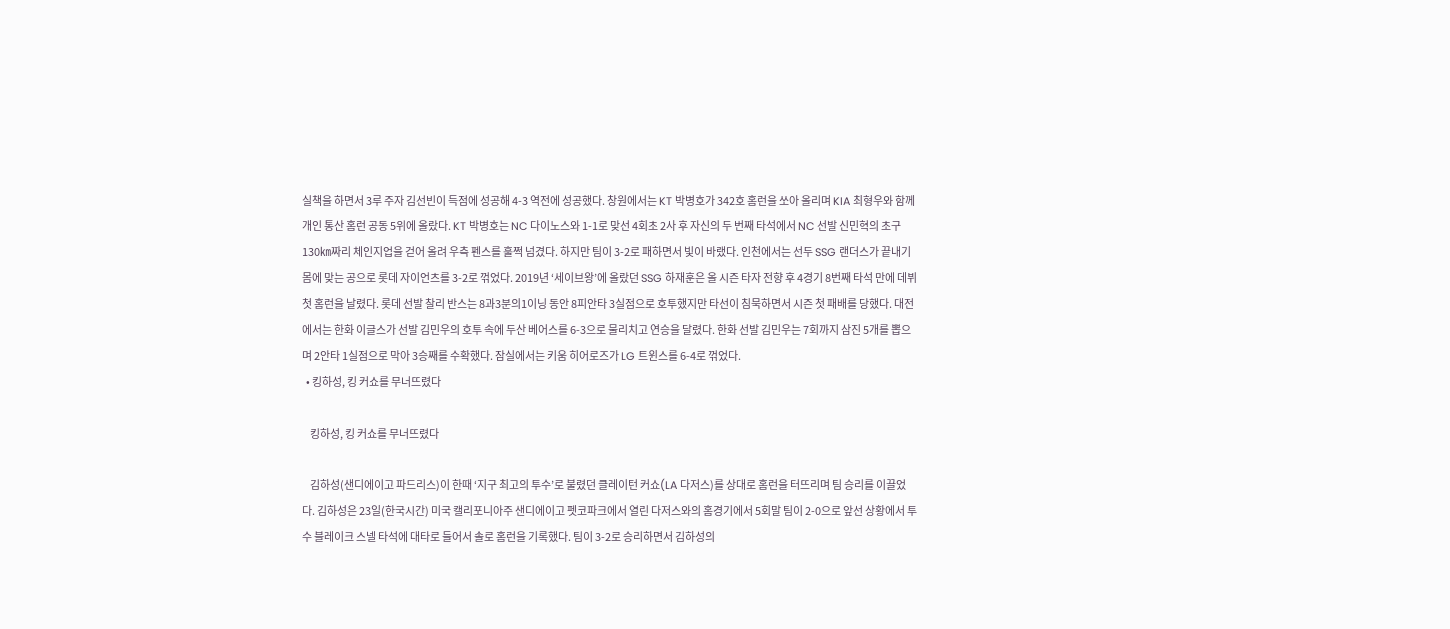실책을 하면서 3루 주자 김선빈이 득점에 성공해 4-3 역전에 성공했다. 창원에서는 KT 박병호가 342호 홈런을 쏘아 올리며 KIA 최형우와 함께 개인 통산 홈런 공동 5위에 올랐다. KT 박병호는 NC 다이노스와 1-1로 맞선 4회초 2사 후 자신의 두 번째 타석에서 NC 선발 신민혁의 초구 130㎞짜리 체인지업을 걷어 올려 우측 펜스를 훌쩍 넘겼다. 하지만 팀이 3-2로 패하면서 빛이 바랬다. 인천에서는 선두 SSG 랜더스가 끝내기 몸에 맞는 공으로 롯데 자이언츠를 3-2로 꺾었다. 2019년 ‘세이브왕’에 올랐던 SSG 하재훈은 올 시즌 타자 전향 후 4경기 8번째 타석 만에 데뷔 첫 홈런을 날렸다. 롯데 선발 찰리 반스는 8과3분의1이닝 동안 8피안타 3실점으로 호투했지만 타선이 침묵하면서 시즌 첫 패배를 당했다. 대전에서는 한화 이글스가 선발 김민우의 호투 속에 두산 베어스를 6-3으로 물리치고 연승을 달렸다. 한화 선발 김민우는 7회까지 삼진 5개를 뽑으며 2안타 1실점으로 막아 3승째를 수확했다. 잠실에서는 키움 히어로즈가 LG 트윈스를 6-4로 꺾었다.
  • 킹하성, 킹 커쇼를 무너뜨렸다

    킹하성, 킹 커쇼를 무너뜨렸다

    김하성(샌디에이고 파드리스)이 한때 ‘지구 최고의 투수’로 불렸던 클레이턴 커쇼(LA 다저스)를 상대로 홈런을 터뜨리며 팀 승리를 이끌었다. 김하성은 23일(한국시간) 미국 캘리포니아주 샌디에이고 펫코파크에서 열린 다저스와의 홈경기에서 5회말 팀이 2-0으로 앞선 상황에서 투수 블레이크 스넬 타석에 대타로 들어서 솔로 홈런을 기록했다. 팀이 3-2로 승리하면서 김하성의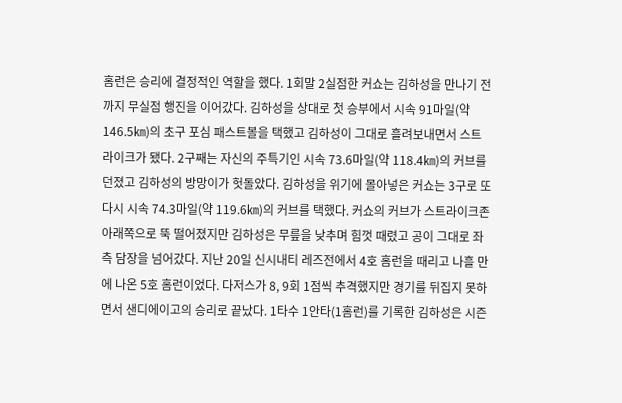홈런은 승리에 결정적인 역할을 했다. 1회말 2실점한 커쇼는 김하성을 만나기 전까지 무실점 행진을 이어갔다. 김하성을 상대로 첫 승부에서 시속 91마일(약 146.5㎞)의 초구 포심 패스트볼을 택했고 김하성이 그대로 흘려보내면서 스트라이크가 됐다. 2구째는 자신의 주특기인 시속 73.6마일(약 118.4㎞)의 커브를 던졌고 김하성의 방망이가 헛돌았다. 김하성을 위기에 몰아넣은 커쇼는 3구로 또다시 시속 74.3마일(약 119.6㎞)의 커브를 택했다. 커쇼의 커브가 스트라이크존 아래쪽으로 뚝 떨어졌지만 김하성은 무릎을 낮추며 힘껏 때렸고 공이 그대로 좌측 담장을 넘어갔다. 지난 20일 신시내티 레즈전에서 4호 홈런을 때리고 나흘 만에 나온 5호 홈런이었다. 다저스가 8, 9회 1점씩 추격했지만 경기를 뒤집지 못하면서 샌디에이고의 승리로 끝났다. 1타수 1안타(1홈런)를 기록한 김하성은 시즌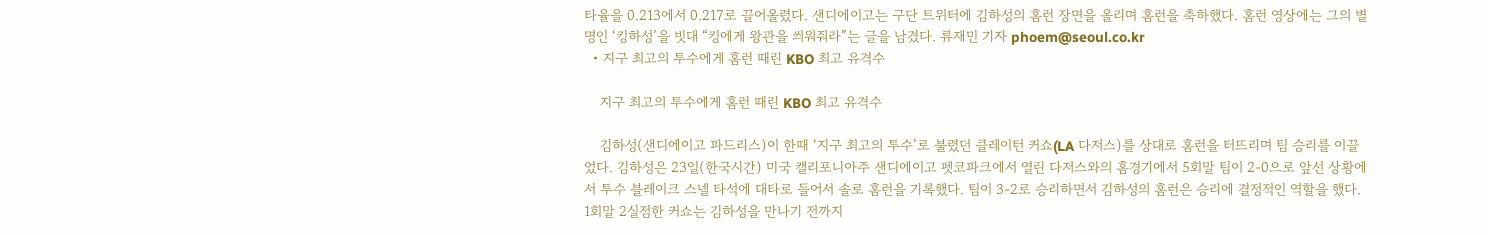타율을 0.213에서 0.217로 끌어올렸다. 샌디에이고는 구단 트위터에 김하성의 홈런 장면을 올리며 홈런을 축하했다. 홈런 영상에는 그의 별명인 ‘킹하성’을 빗대 “킹에게 왕관을 씌워줘라”는 글을 남겼다. 류재민 기자 phoem@seoul.co.kr
  • 지구 최고의 투수에게 홈런 때린 KBO 최고 유격수

    지구 최고의 투수에게 홈런 때린 KBO 최고 유격수

    김하성(샌디에이고 파드리스)이 한때 ‘지구 최고의 투수’로 불렸던 클레이턴 커쇼(LA 다저스)를 상대로 홈런을 터뜨리며 팀 승리를 이끌었다. 김하성은 23일(한국시간) 미국 캘리포니아주 샌디에이고 펫코파크에서 열린 다저스와의 홈경기에서 5회말 팀이 2-0으로 앞선 상황에서 투수 블레이크 스넬 타석에 대타로 들어서 솔로 홈런을 기록했다. 팀이 3-2로 승리하면서 김하성의 홈런은 승리에 결정적인 역할을 했다. 1회말 2실점한 커쇼는 김하성을 만나기 전까지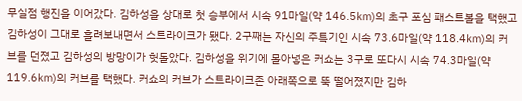무실점 행진을 이어갔다. 김하성을 상대로 첫 승부에서 시속 91마일(약 146.5㎞)의 초구 포심 패스트볼을 택했고 김하성이 그대로 흘려보내면서 스트라이크가 됐다. 2구째는 자신의 주특기인 시속 73.6마일(약 118.4㎞)의 커브를 던졌고 김하성의 방망이가 헛돌았다. 김하성을 위기에 몰아넣은 커쇼는 3구로 또다시 시속 74.3마일(약 119.6㎞)의 커브를 택했다. 커쇼의 커브가 스트라이크존 아래쪽으로 뚝 떨어졌지만 김하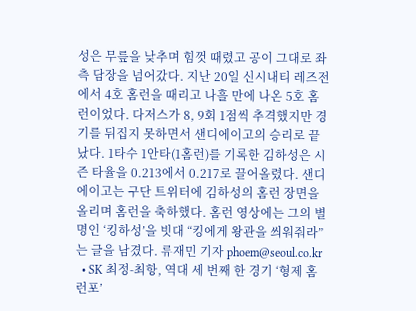성은 무릎을 낮추며 힘껏 때렸고 공이 그대로 좌측 담장을 넘어갔다. 지난 20일 신시내티 레즈전에서 4호 홈런을 때리고 나흘 만에 나온 5호 홈런이었다. 다저스가 8, 9회 1점씩 추격했지만 경기를 뒤집지 못하면서 샌디에이고의 승리로 끝났다. 1타수 1안타(1홈런)를 기록한 김하성은 시즌 타율을 0.213에서 0.217로 끌어올렸다. 샌디에이고는 구단 트위터에 김하성의 홈런 장면을 올리며 홈런을 축하했다. 홈런 영상에는 그의 별명인 ‘킹하성’을 빗대 “킹에게 왕관을 씌워줘라”는 글을 남겼다. 류재민 기자 phoem@seoul.co.kr
  • SK 최정-최항, 역대 세 번째 한 경기 ‘형제 홈런포’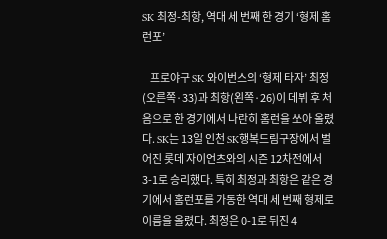SK 최정-최항, 역대 세 번째 한 경기 ‘형제 홈런포’

    프로야구 SK 와이번스의 ‘형제 타자’ 최정(오른쪽·33)과 최항(왼쪽·26)이 데뷔 후 처음으로 한 경기에서 나란히 홈런을 쏘아 올렸다. SK는 13일 인천 SK행복드림구장에서 벌어진 롯데 자이언츠와의 시즌 12차전에서 3-1로 승리했다. 특히 최정과 최항은 같은 경기에서 홈런포를 가동한 역대 세 번째 형제로 이름을 올렸다. 최정은 0-1로 뒤진 4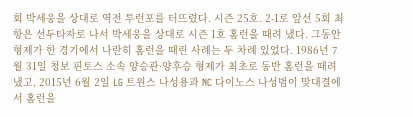회 박세웅을 상대로 역전 투런포를 터뜨렸다. 시즌 25호. 2-1로 앞선 5회 최항은 선두타자로 나서 박세웅을 상대로 시즌 1호 홈런을 때려 냈다. 그동안 형제가 한 경기에서 나란히 홈런을 때린 사례는 두 차례 있었다. 1986년 7월 31일 청보 핀토스 소속 양승관·양후승 형제가 최초로 동반 홈런을 때려 냈고, 2015년 6월 2일 LG 트윈스 나성용과 NC 다이노스 나성범이 맞대결에서 홈런을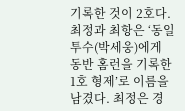기록한 것이 2호다. 최정과 최항은 ‘동일 투수(박세웅)에게 동반 홈런을 기록한 1호 형제’로 이름을 남겼다. 최정은 경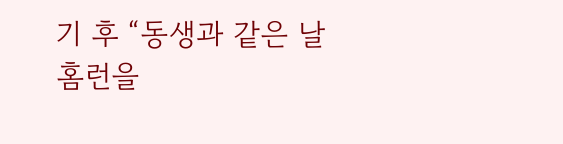기 후 “동생과 같은 날 홈런을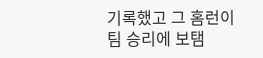기록했고 그 홈런이 팀 승리에 보탬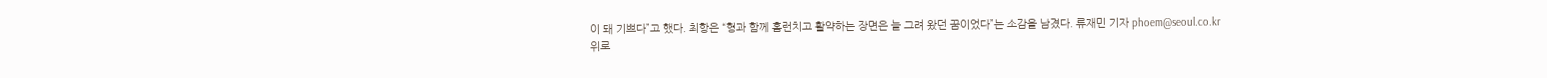이 돼 기쁘다”고 했다. 최항은 “형과 함께 홈런치고 활약하는 장면은 늘 그려 왔던 꿈이었다”는 소감을 남겼다. 류재민 기자 phoem@seoul.co.kr
위로